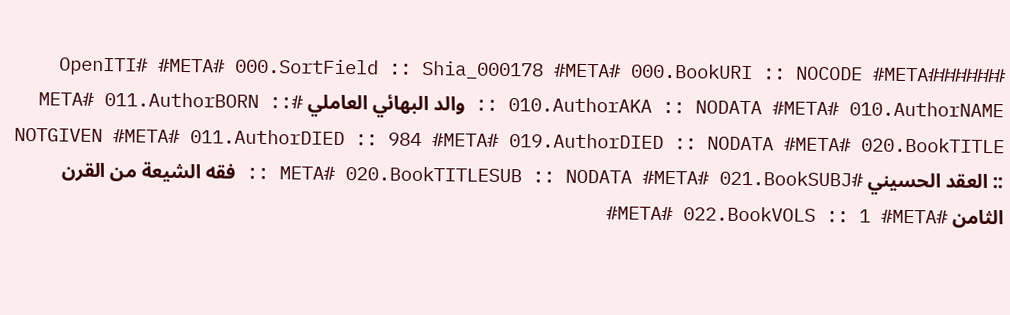######OpenITI# #META# 000.SortField :: Shia_000178 #META# 000.BookURI :: NOCODE #META# 010.AuthorAKA :: NODATA #META# 010.AuthorNAME :: والد البهائي العاملي #META# 011.AuthorBORN :: NOTGIVEN #META# 011.AuthorDIED :: 984 #META# 019.AuthorDIED :: NODATA #META# 020.BookTITLE :: العقد الحسيني #META# 020.BookTITLESUB :: NODATA #META# 021.BookSUBJ :: فقه الشيعة من القرن الثامن #META# 022.BookVOLS :: 1 #META#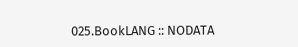025.BookLANG :: NODATA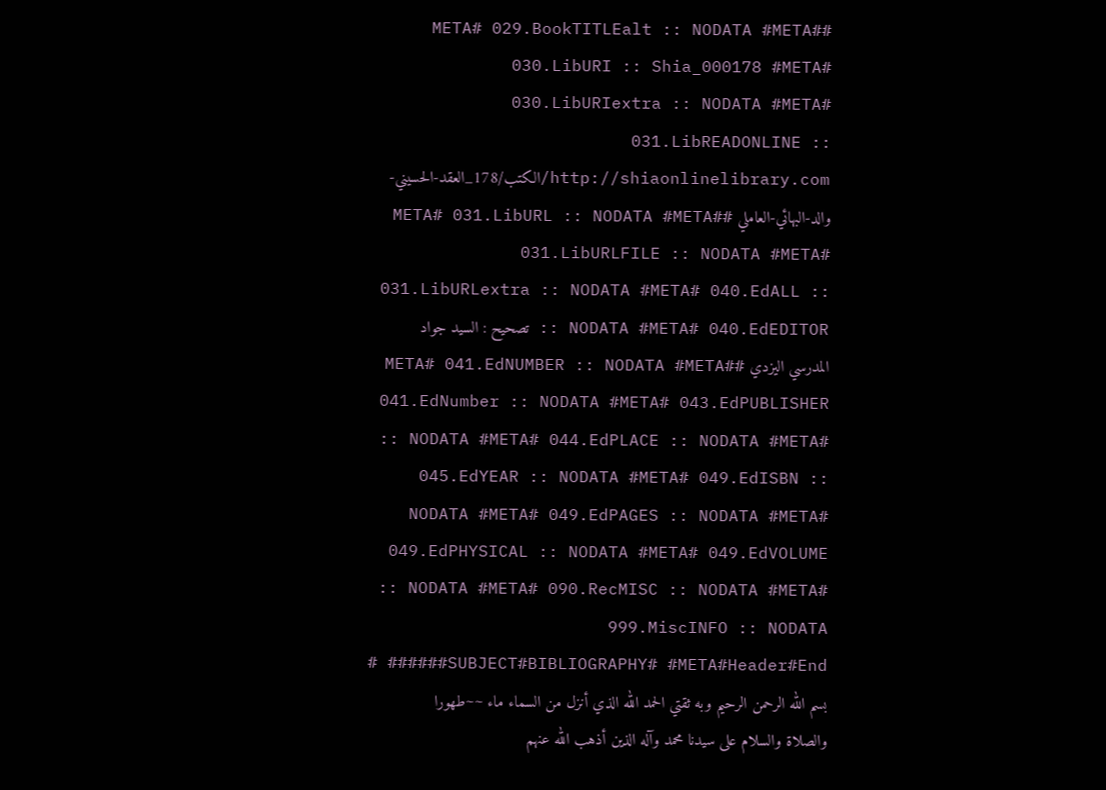#META# 029.BookTITLEalt :: NODATA #META# 030.LibURI :: Shia_000178 #META# 030.LibURIextra :: NODATA #META# 031.LibREADONLINE :: http://shiaonlinelibrary.com/الكتب/178_العقد-الحسيني-والد-البهائي-العاملي #META# 031.LibURL :: NODATA #META# 031.LibURLFILE :: NODATA #META# 031.LibURLextra :: NODATA #META# 040.EdALL :: NODATA #META# 040.EdEDITOR :: تصحيح : السيد جواد المدرسي اليزدي #META# 041.EdNUMBER :: NODATA #META# 041.EdNumber :: NODATA #META# 043.EdPUBLISHER :: NODATA #META# 044.EdPLACE :: NODATA #META# 045.EdYEAR :: NODATA #META# 049.EdISBN :: NODATA #META# 049.EdPAGES :: NODATA #META# 049.EdPHYSICAL :: NODATA #META# 049.EdVOLUME :: NODATA #META# 090.RecMISC :: NODATA #META# 999.MiscINFO :: NODATA #####SUBJECT#BIBLIOGRAPHY# #META#Header#End# # بسم الله الرحمن الرحيم وبه ثقتي الحمد الله الذي أنزل من السماء ماء ~~طهورا والصلاة والسلام على سيدنا محمد وآله الذين أذهب الله عنهم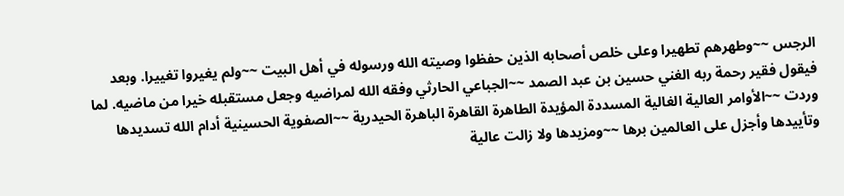الرجس ~~وطهرهم تطهيرا وعلى خلص أصحابه الذين حفظوا وصيته الله ورسوله في أهل البيت ~~ولم يغيروا تغييرا. وبعد فيقول فقير رحمة ربه الغني حسين بن عبد الصمد ~~الجباعي الحارثي وفقه الله لمراضيه وجعل مستقبله خيرا من ماضيه. لما وردت ~~الأوامر العالية الغالية المسددة المؤيدة الطاهرة القاهرة الباهرة الحيدرية ~~الصفوية الحسينية أدام الله تسديدها وتأييدها وأجزل على العالمين برها ~~ومزيدها ولا زالت عالية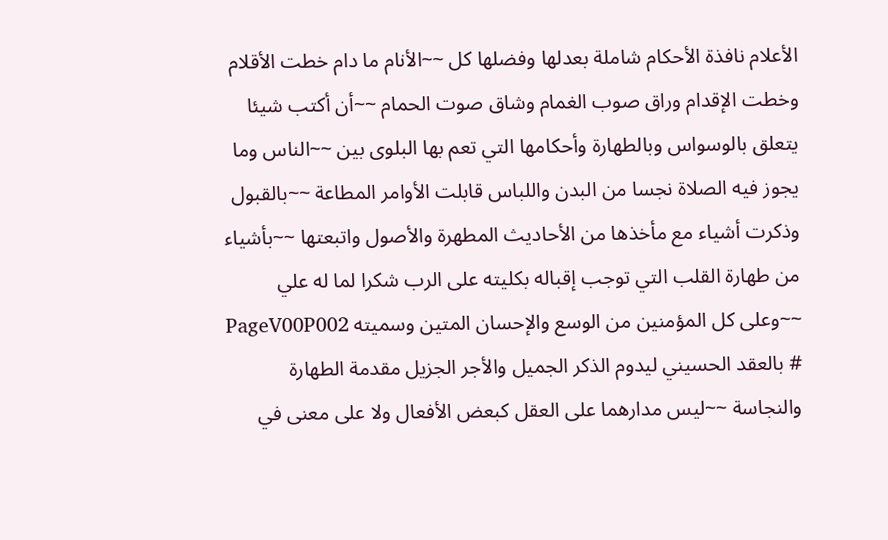الأعلام نافذة الأحكام شاملة بعدلها وفضلها كل ~~الأنام ما دام خطت الأقلام وخطت الإقدام وراق صوب الغمام وشاق صوت الحمام ~~أن أكتب شيئا يتعلق بالوسواس وبالطهارة وأحكامها التي تعم بها البلوى بين ~~الناس وما يجوز فيه الصلاة نجسا من البدن واللباس قابلت الأوامر المطاعة ~~بالقبول وذكرت أشياء مع مأخذها من الأحاديث المطهرة والأصول واتبعتها ~~بأشياء من طهارة القلب التي توجب إقباله بكليته على الرب شكرا لما له علي ~~وعلى كل المؤمنين من الوسع والإحسان المتين وسميته PageV00P002 # بالعقد الحسيني ليدوم الذكر الجميل والأجر الجزيل مقدمة الطهارة والنجاسة ~~ليس مدارهما على العقل كبعض الأفعال ولا على معنى في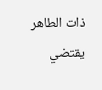ذات الطاهر يقتضي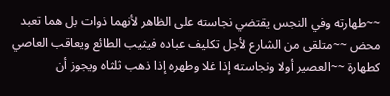~~طهارته وفي النجس يقتضي نجاسته على الظاهر لأنهما ذوات بل هما تعبد محض ~~متلقى من الشارع لأجل تكليف عباده فيثيب الطائع ويعاقب العاصي كطهارة ~~العصير أولا ونجاسته إذا غلا وطهره إذا ذهب ثلثاه ويجوز أن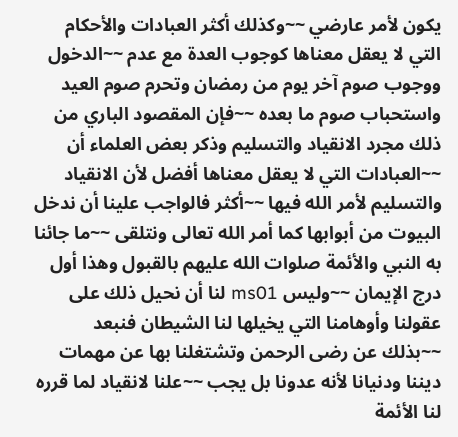يكون لأمر عارضي ~~وكذلك أكثر العبادات والأحكام التي لا يعقل معناها كوجوب العدة مع عدم ~~الدخول ووجوب صوم آخر يوم من رمضان وتحرم صوم العيد واستحباب صوم ما بعده ~~فإن المقصود الباري من ذلك مجرد الانقياد والتسليم وذكر بعض العلماء أن ~~العبادات التي لا يعقل معناها أفضل لأن الانقياد والتسليم لأمر الله فيها ~~أكثر فالواجب علينا أن ندخل البيوت من أبوابها كما أمر الله تعالى ونتلقى ~~ما جائنا به النبي والأئمة صلوات الله عليهم بالقبول وهذا أول درج الإيمان ~~وليس ms01 لنا أن نحيل ذلك على عقولنا وأوهامنا التي يخيلها لنا الشيطان فنبعد ~~بذلك عن رضى الرحمن وتشتغلنا بها عن مهمات ديننا ودنيانا لأنه عدونا بل يجب ~~علنا لانقياد لما قرره لنا الأئمة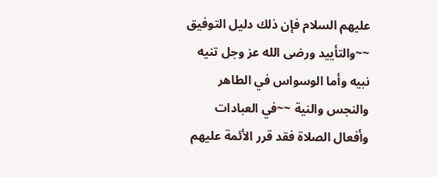عليهم السلام فإن ذلك دليل التوفيق ~~والتأييد ورضى الله عز وجل تنيه نبيه وأما الوسواس في الطاهر والنجس والنية ~~في العبادات وأفعال الصلاة فقد قرر الأئمة عليهم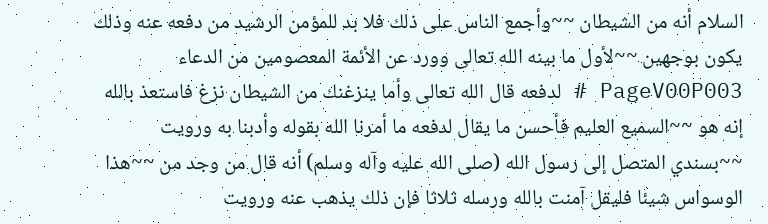السلام أنه من الشيطان ~~وأجمع الناس على ذلك فلا بد للمؤمن الرشيد من دفعه عنه وذلك يكون بوجهين ~~لأول ما بينه الله تعالى وورد عن الأئمة المعصومين من الدعاء PageV00P003 # لدفعه قال الله تعالى وأما ينزغنك من الشيطان نزغ فاستعذ بالله إنه هو ~~السميع العليم فأحسن ما يقال لدفعه ما أمرنا الله بقوله وأدبنا به ورويت ~~بسندي المتصل إلى رسول الله (صلى الله عليه وآله وسلم) أنه قال من وجد من ~~هذا الوسواس شيئا فليقل آمنت بالله ورسله ثلاثا فإن ذلك يذهب عنه ورويت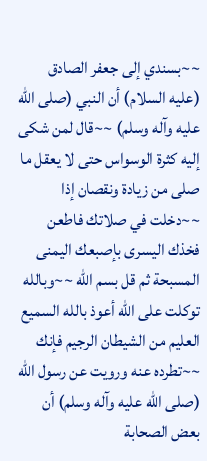~~بسندي إلى جعفر الصادق (عليه السلام) أن النبي (صلى الله عليه وآله وسلم) ~~قال لمن شكى إليه كثرة الوسواس حتى لا يعقل ما صلى من زيادة ونقصان إذا ~~دخلت في صلاتك فاطعن فخذك اليسرى بإصبعك اليمنى المسبحة ثم قل بسم الله ~~وبالله توكلت على الله أعوذ بالله السميع العليم من الشيطان الرجيم فإنك ~~تطرده عنه ورويت عن رسول الله (صلى الله عليه وآله وسلم) أن بعض الصحابة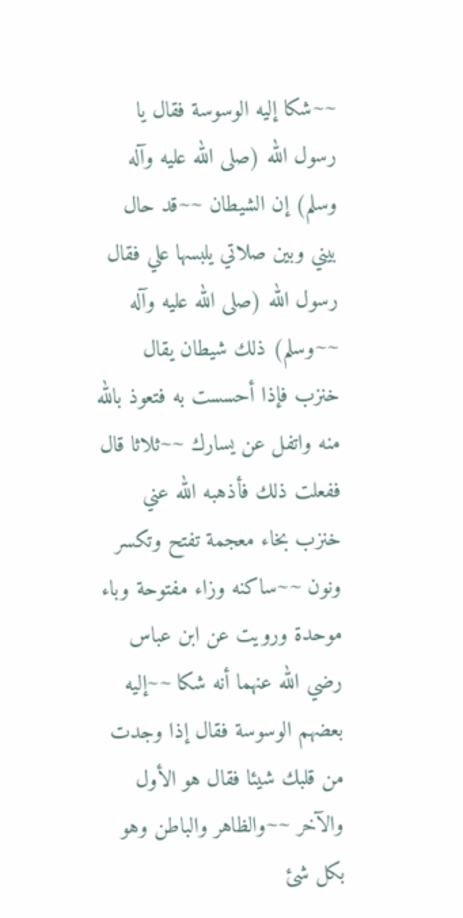~~شكا إليه الوسوسة فقال يا رسول الله (صلى الله عليه وآله وسلم) إن الشيطان ~~قد حال بيني وبين صلاتي يلبسها علي فقال رسول الله (صلى الله عليه وآله ~~وسلم) ذلك شيطان يقال خنزب فإذا أحسست به فتعوذ بالله منه واتفل عن يسارك ~~ثلاثا قال ففعلت ذلك فأذهبه الله عني خنزب بخاء معجمة تفتح وتكسر ونون ~~ساكنه وزاء مفتوحة وباء موحدة ورويت عن ابن عباس رضي الله عنهما أنه شكا ~~إليه بعضهم الوسوسة فقال إذا وجدت من قلبك شيئا فقال هو الأول والآخر ~~والظاهر والباطن وهو بكل شئ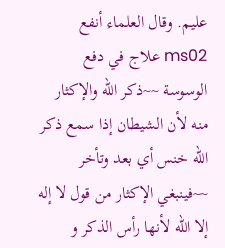عليم. وقال العلماء أنفع ms02 علاج في دفع الوسوسة ~~ذكر الله والإكثار منه لأن الشيطان إذا سمع ذكر الله خنس أي بعد وتأخر ~~فينبغي الإكثار من قول لا إله إلا الله لأنها رأس الذكر و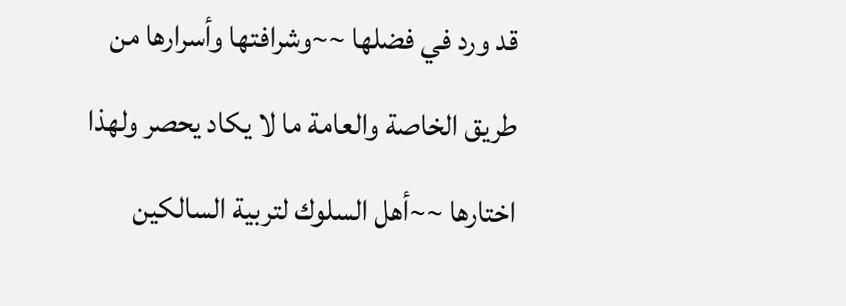قد ورد في فضلها ~~وشرافتها وأسرارها من طريق الخاصة والعامة ما لا يكاد يحصر ولهذا اختارها ~~أهل السلوك لتربية السالكين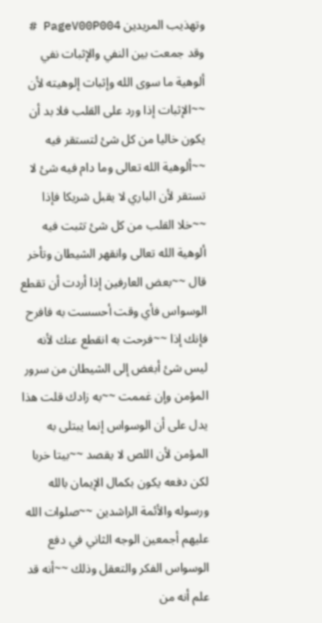وتهذيب المريدين PageV00P004 # وقد جمعت بين النفي والإثبات نفي ألوهية ما سوى الله وإثبات إلوهيته لأن ~~الإثبات إذا ورد على القلب فلا بد أن يكون خاليا من كل شئ لتستقر فيه ~~ألوهية الله تعالى وما دام فيه شئ لا تستقر لأن الباري لا يقبل شريكا فإذا ~~خلا القلب من كل شئ تثبت فيه ألوهية الله تعالى وانقهر الشيطان وتأخر قال ~~بعض العارفين إذا أردت أن تقطع الوسواس فأي وقت أحسست به فافرح فإنك إذا ~~فرحت به انقطع عنك لأنه ليس شئ أبغض إلى الشيطان من سرور المؤمن وإن غممت ~~به زادك قلت هذا يدل على أن الوسواس إنما يبتلى به المؤمن لأن اللص لا يقصد ~~بيتا خربا لكن دفعه يكون بكمال الإيمان بالله ورسوله والأئمة الراشدين ~~صلوات الله عليهم أجمعين الوجه الثاني في دفع الوسواس الفكر والتعقل وذلك ~~أنه قد علم أنه من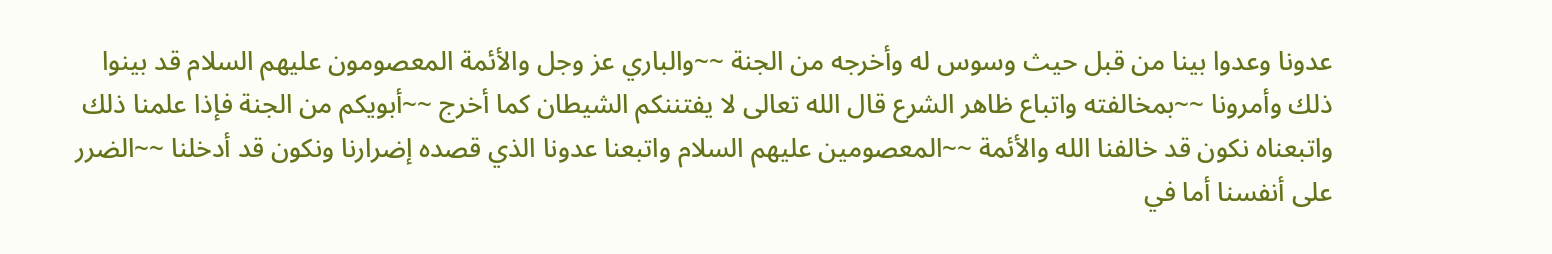عدونا وعدوا بينا من قبل حيث وسوس له وأخرجه من الجنة ~~والباري عز وجل والأئمة المعصومون عليهم السلام قد بينوا ذلك وأمرونا ~~بمخالفته واتباع ظاهر الشرع قال الله تعالى لا يفتننكم الشيطان كما أخرج ~~أبويكم من الجنة فإذا علمنا ذلك واتبعناه نكون قد خالفنا الله والأئمة ~~المعصومين عليهم السلام واتبعنا عدونا الذي قصده إضرارنا ونكون قد أدخلنا ~~الضرر على أنفسنا أما في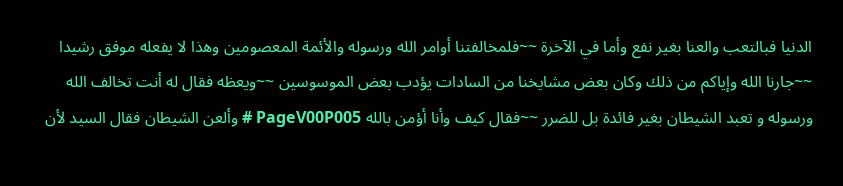الدنيا فبالتعب والعنا بغير نفع وأما في الآخرة ~~فلمخالفتنا أوامر الله ورسوله والأئمة المعصومين وهذا لا يفعله موفق رشيدا ~~جارنا الله وإياكم من ذلك وكان بعض مشايخنا من السادات يؤدب بعض الموسوسين ~~ويعظه فقال له أنت تخالف الله ورسوله و تعبد الشيطان بغير فائدة بل للضرر ~~فقال كيف وأنا أؤمن بالله PageV00P005 # وألعن الشيطان فقال السيد لأن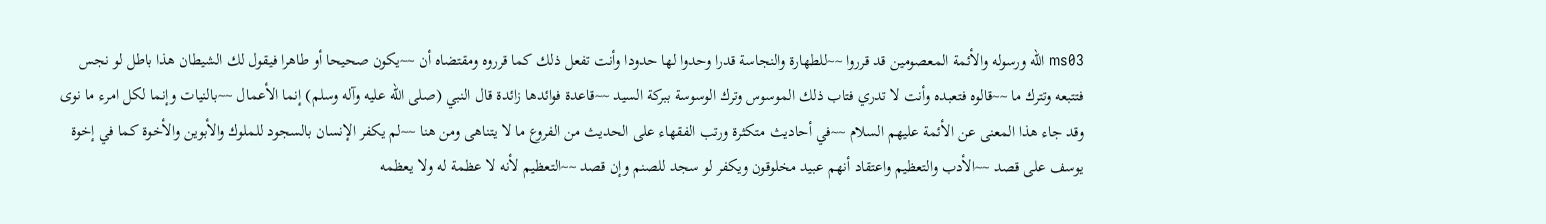ms03 الله ورسوله والأئمة المعصومين قد قرروا ~~للطهارة والنجاسة قدرا وحدوا لها حدودا وأنت تفعل ذلك كما قرروه ومقتضاه أن ~~يكون صحيحا أو طاهرا فيقول لك الشيطان هذا باطل لو نجس فتتبعه وتترك ما ~~قالوه فتعبده وأنت لا تدري فتاب ذلك الموسوس وترك الوسوسة ببركة السيد ~~قاعدة فوائدها زائدة قال النبي (صلى الله عليه وآله وسلم) إنما الأعمال ~~بالنيات وإنما لكل امرء ما نوى وقد جاء هذا المعنى عن الأئمة عليهم السلام ~~في أحاديث متكثرة ورتب الفقهاء على الحديث من الفروع ما لا يتناهى ومن هنا ~~لم يكفر الإنسان بالسجود للملوك والأبوين والأخوة كما في إخوة يوسف على قصد ~~الأدب والتعظيم واعتقاد أنهم عبيد مخلوقون ويكفر لو سجد للصنم وإن قصد ~~التعظيم لأنه لا عظمة له ولا يعظمه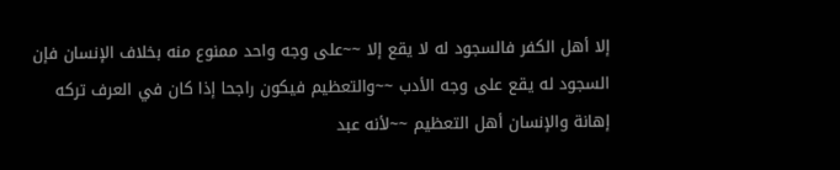إلا أهل الكفر فالسجود له لا يقع إلا ~~على وجه واحد ممنوع منه بخلاف الإنسان فإن السجود له يقع على وجه الأدب ~~والتعظيم فيكون راجحا إذا كان في العرف تركه إهانة والإنسان أهل التعظيم ~~لأنه عبد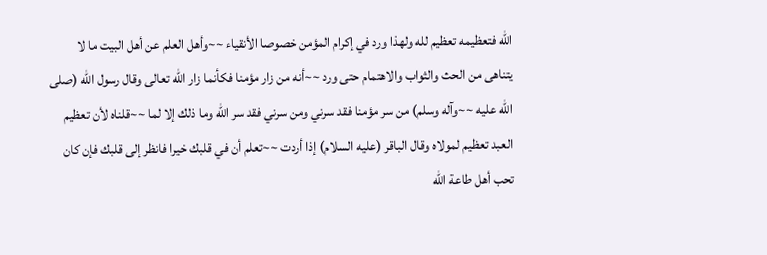الله فتعظيمه تعظيم لله ولهذا ورد في إكرام المؤمن خصوصا الأنقياء ~~وأهل العلم عن أهل البيت ما لا يتناهى من الحث والثواب والاهتمام حتى ورد ~~أنه من زار مؤمنا فكأنما زار الله تعالى وقال رسول الله (صلى الله عليه ~~وآله وسلم) من سر مؤمنا فقد سرني ومن سرني فقد سر الله وما ذلك إلا لما ~~قلناه لأن تعظيم العبد تعظيم لمولاه وقال الباقر (عليه السلام) إذا أردت ~~تعلم أن في قلبك خيرا فانظر إلى قلبك فإن كان تحب أهل طاعة الله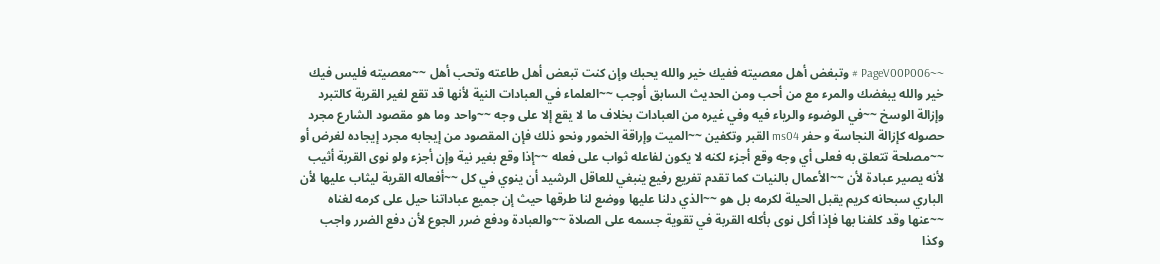~~PageV00P006 # وتبغض أهل معصيته ففيك خير والله يحبك وإن كنت تبعض أهل طاعته وتحب أهل ~~معصيته فليس فيك خير والله يبغضك والمرء مع من أحب ومن الحديث السابق أوجب ~~العلماء في العبادات النية لأنها قد تقع لغير القرية كالتبرد وإزالة الوسخ ~~في الوضوء والرياء فيه وفي غيره من العبادات بخلاف ما لا يقع إلا على وجه ~~واحد وما هو مقصود الشارع مجرد حصوله كإزالة النجاسة و حفر ms04 القبر وتكفين ~~الميت وإراقة الخمور ونحو ذلك فإن المقصود من إيجابه مجرد إيجاده لغرض أو ~~مصلحة تتعلق به فعلى أي وجه وقع أجزء لكنه لا يكون لفاعله ثواب على فعله ~~إذا وقع بغير نية وإن أجزء ولو نوى القربة أثيب لأنه يصير عبادة لأن ~~الأعمال بالنيات كما تقدم تفريع رفيع ينبغي للعاقل الرشيد أن ينوي في كل ~~أفعاله القرية ليثاب عليها لأن الباري سبحانه كريم يقبل الحيلة لكرمه بل هو ~~الذي دلنا عليها ووضع لنا طرقها حيث إن جميع عباداتنا حيل على كرمه لغناه ~~عنها وقد كلفنا بها فإذا أكل نوى بأكله القربة في تقوية جسمه على الصلاة ~~والعبادة ودفع ضرر الجوع لأن دفع الضرر واجب وكذا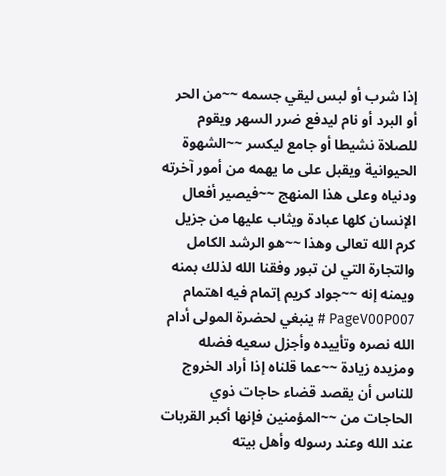إذا شرب أو لبس ليقي جسمه ~~من الحر أو البرد أو نام ليدفع ضرر السهر ويقوم للصلاة نشيطا أو جامع ليكسر ~~الشهوة الحيوانية ويقبل على ما يهمه من أمور آخرته ودنياه وعلى هذا المنهج ~~فيصير أفعال الإنسان كلها عبادة ويثاب عليها من جزيل كرم الله تعالى وهذا ~~هو الرشد الكامل والتجارة التي لن تبور وفقنا الله لذلك بمنه ويمنه إنه ~~جواد كريم إتمام فيه اهتمام PageV00P007 # ينبغي لحضرة المولى أدام الله نصره وتأييده وأجزل سعيه فضله ومزيده زيادة ~~عما قلناه إذا أراد الخروج للناس أن يقصد قضاء حاجات ذوي الحاجات من ~~المؤمنين فإنها أكبر القربات عند الله وعند رسوله وأهل بيته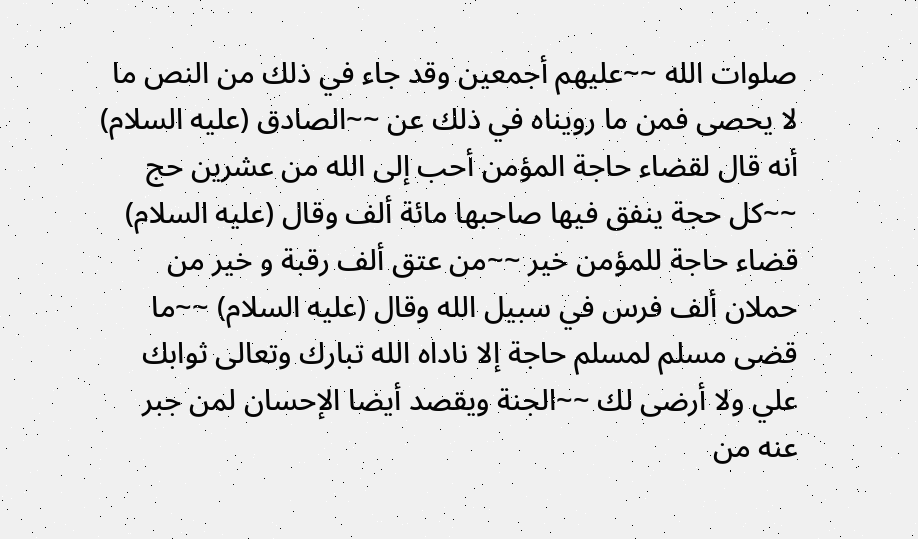صلوات الله ~~عليهم أجمعين وقد جاء في ذلك من النص ما لا يحصى فمن ما رويناه في ذلك عن ~~الصادق (عليه السلام) أنه قال لقضاء حاجة المؤمن أحب إلى الله من عشرين حج ~~كل حجة ينفق فيها صاحبها مائة ألف وقال (عليه السلام) قضاء حاجة للمؤمن خير ~~من عتق ألف رقبة و خير من حملان ألف فرس في سبيل الله وقال (عليه السلام) ~~ما قضى مسلم لمسلم حاجة إلا ناداه الله تبارك وتعالى ثوابك علي ولا أرضى لك ~~الجنة ويقصد أيضا الإحسان لمن جبر عنه من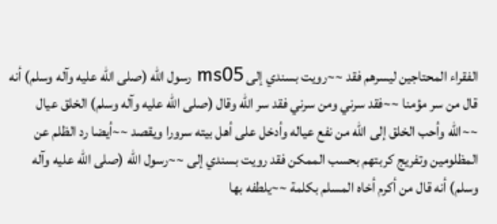الفقراء المحتاجين ليسرهم فقد ~~رويت بسندي إلى ms05 رسول الله (صلى الله عليه وآله وسلم) أنه قال من سر مؤمنا ~~فقد سرني ومن سرني فقد سر الله وقال (صلى الله عليه وآله وسلم) الخلق عيال ~~الله وأحب الخلق إلى الله من نفع عياله وأدخل على أهل بيته سرورا ويقصد ~~أيضا رد الظلم عن المظلومين وتفريج كربتهم بحسب الممكن فقد رويت بسندي إلى ~~رسول الله (صلى الله عليه وآله وسلم) أنه قال من أكرم أخاه المسلم بكلمة ~~يلطفه بها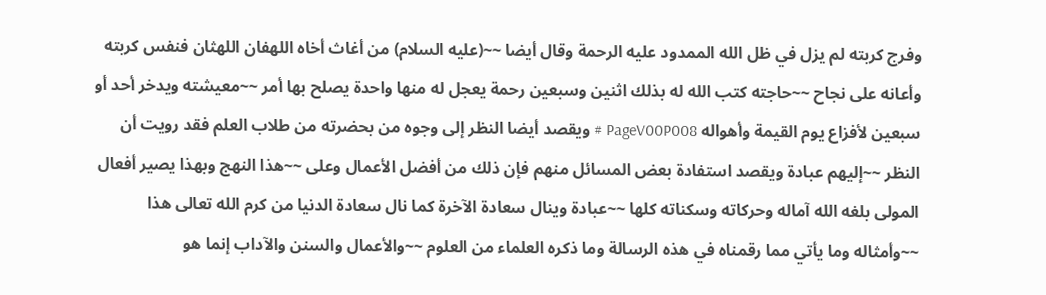وفرج كربته لم يزل في ظل الله الممدود عليه الرحمة وقال أيضا ~~(عليه السلام) من أغاث أخاه اللهفان اللهثان فنفس كربته وأعانه على نجاح ~~حاجته كتب الله له بذلك اثنين وسبعين رحمة يعجل له منها واحدة يصلح بها أمر ~~معيشته ويدخر أحد أو سبعين لأفزاع يوم القيمة وأهواله PageV00P008 # ويقصد أيضا النظر إلى وجوه من بحضرته من طلاب العلم فقد رويت أن النظر ~~إليهم عبادة ويقصد استفادة بعض المسائل منهم فإن ذلك من أفضل الأعمال وعلى ~~هذا النهج وبهذا يصير أفعال المولى بلغه الله آماله وحركاته وسكناته كلها ~~عبادة وينال سعادة الآخرة كما نال سعادة الدنيا من كرم الله تعالى هذا ~~وأمثاله وما يأتي مما رقمناه في هذه الرسالة وما ذكره العلماء من العلوم ~~والأعمال والسنن والآداب إنما هو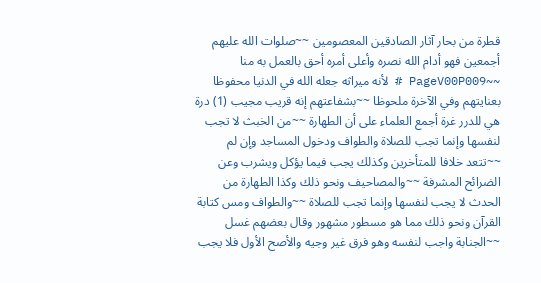قطرة من بحار آثار الصادقين المعصومين ~~صلوات الله عليهم أجمعين فهو أدام الله نصره وأعلى أمره أحق بالعمل به منا ~~PageV00P009 # لأنه ميراثه جعله الله في الدنيا محفوظا بعنايتهم وفي الآخرة ملحوظا ~~بشفاعتهم إنه قريب مجيب (1) درة هي للدرر غرة أجمع العلماء على أن الطهارة ~~من الخبث لا تجب لنفسها وإنما تجب للصلاة والطواف ودخول المساجد وإن لم ~~تتعد خلافا للمتأخرين وكذلك يجب فيما يؤكل ويشرب وعن الضرائح المشرفة ~~والمصاحيف ونحو ذلك وكذا الطهارة من الحدث لا يجب لنفسها وإنما تجب للصلاة ~~والطواف ومس كتابة القرآن ونحو ذلك مما هو مسطور مشهور وقال بعضهم غسل ~~الجنابة واجب لنفسه وهو فرق غير وجيه والأصح الأول فلا يجب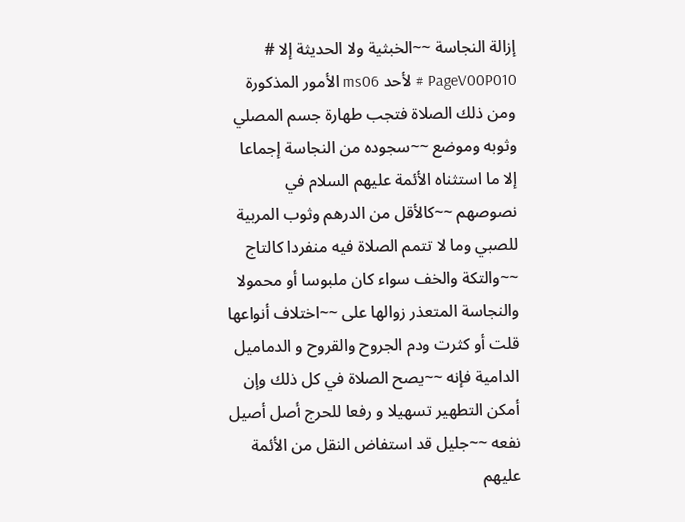إزالة النجاسة ~~الخبثية ولا الحديثة إلا # PageV00P010 # لأحد ms06 الأمور المذكورة ومن ذلك الصلاة فتجب طهارة جسم المصلي وثوبه وموضع ~~سجوده من النجاسة إجماعا إلا ما استثناه الأئمة عليهم السلام في نصوصهم ~~كالأقل من الدرهم وثوب المربية للصبي وما لا تتمم الصلاة فيه منفردا كالتاج ~~والتكة والخف سواء كان ملبوسا أو محمولا والنجاسة المتعذر زوالها على ~~اختلاف أنواعها قلت أو كثرت ودم الجروح والقروح و الدماميل الدامية فإنه ~~يصح الصلاة في كل ذلك وإن أمكن التطهير تسهيلا و رفعا للحرج أصل أصيل نفعه ~~جليل قد استفاض النقل من الأئمة عليهم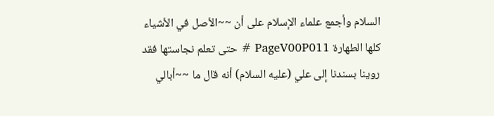السلام وأجمع علماء الإسلام على أن ~~الأصل في الأشياء كلها الطهارة PageV00P011 # حتى تعلم نجاستها فقد روينا بسندنا إلى علي (عليه السلام) أنه قال ما ~~أبالي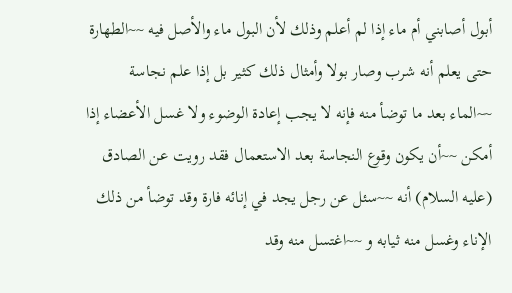أبول أصابني أم ماء إذا لم أعلم وذلك لأن البول ماء والأصل فيه ~~الطهارة حتى يعلم أنه شرب وصار بولا وأمثال ذلك كثير بل إذا علم نجاسة ~~الماء بعد ما توضأ منه فإنه لا يجب إعادة الوضوء ولا غسل الأعضاء إذا أمكن ~~أن يكون وقوع النجاسة بعد الاستعمال فقد رويت عن الصادق (عليه السلام) أنه ~~سئل عن رجل يجد في إنائه فارة وقد توضأ من ذلك الإناء وغسل منه ثيابه و ~~اغتسل منه وقد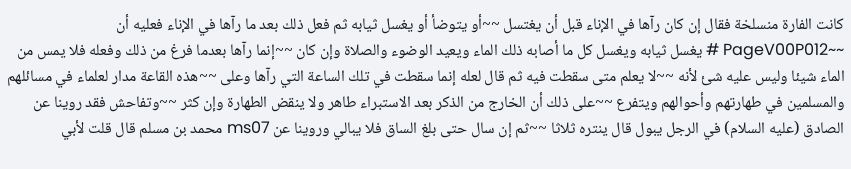كانت الفارة منسلخة فقال إن كان رآها في الإناء قبل أن يغتسل ~~أو يتوضأ أو يغسل ثيابه ثم فعل ذلك بعد ما رآها في الإناء فعليه أن ~~PageV00P012 # يغسل ثيابه ويغسل كل ما أصابه ذلك الماء ويعيد الوضوء والصلاة وإن كان ~~إنما رآها بعدما فرغ من ذلك وفعله فلا يمس من الماء شيئا وليس عليه شئ لأنه ~~لا يعلم متى سقطت فيه ثم قال لعله إنما سقطت في تلك الساعة التي رآها وعلى ~~هذه القاعة مدار لعلماء في مسائلهم والمسلمين في طهارتهم وأحوالهم ويتفرع ~~على ذلك أن الخارج من الذكر بعد الاستبراء طاهر ولا ينقض الطهارة وإن كثر ~~وتفاحش فقد روينا عن الصادق (عليه السلام) في الرجل يبول قال ينتره ثلاثا ~~ثم إن سال حتى بلغ الساق فلا يبالي وروينا عن ms07 محمد بن مسلم قال قلت لأبي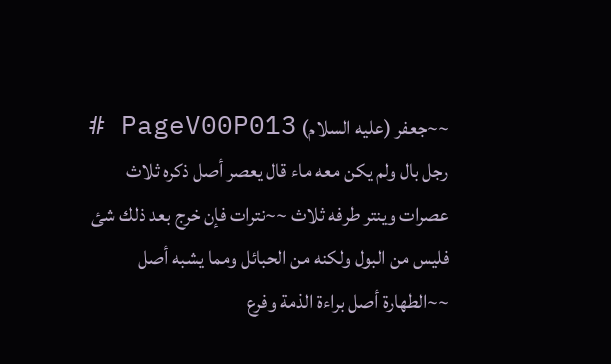~~جعفر (عليه السلام) PageV00P013 # رجل بال ولم يكن معه ماء قال يعصر أصل ذكره ثلاث عصرات وينتر طرفه ثلاث ~~نترات فإن خرج بعد ذلك شئ فليس من البول ولكنه من الحبائل ومما يشبه أصل ~~الطهارة أصل براءة الذمة وفرع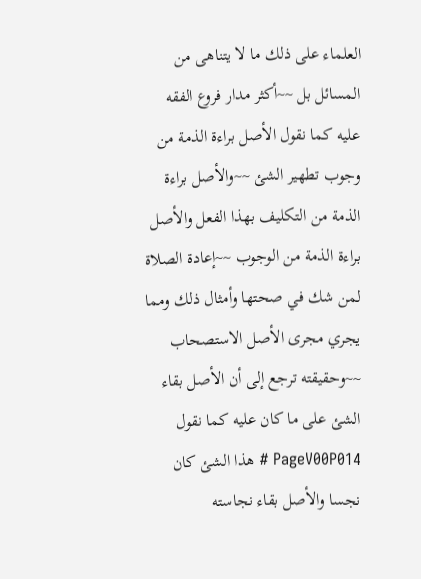العلماء على ذلك ما لا يتناهى من المسائل بل ~~أكثر مدار فروع الفقه عليه كما نقول الأصل براءة الذمة من وجوب تطهير الشئ ~~والأصل براءة الذمة من التكليف بهذا الفعل والأصل براءة الذمة من الوجوب ~~إعادة الصلاة لمن شك في صحتها وأمثال ذلك ومما يجري مجرى الأصل الاستصحاب ~~وحقيقته ترجع إلى أن الأصل بقاء الشئ على ما كان عليه كما نقول PageV00P014 # هذا الشئ كان نجسا والأصل بقاء نجاسته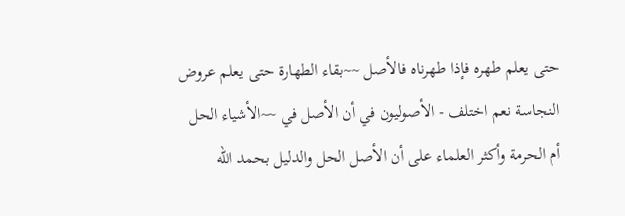حتى يعلم طهره فإذا طهرناه فالأصل ~~بقاء الطهارة حتى يعلم عروض النجاسة نعم اختلف - الأصوليون في أن الأصل في ~~الأشياء الحل أم الحرمة وأكثر العلماء على أن الأصل الحل والدليل بحمد الله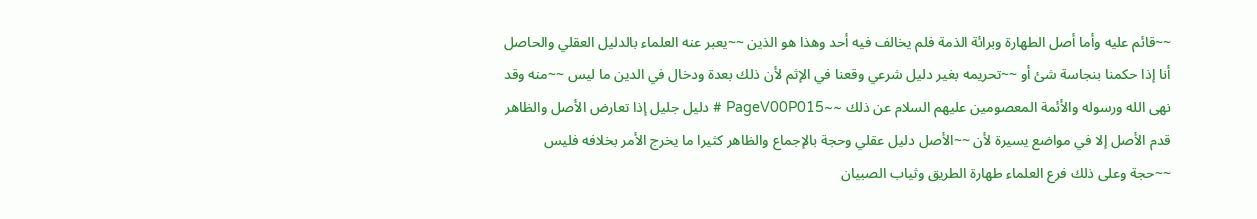~~قائم عليه وأما أصل الطهارة وبرائة الذمة فلم يخالف فيه أحد وهذا هو الذين ~~يعبر عنه العلماء بالدليل العقلي والحاصل أنا إذا حكمنا بنجاسة شئ أو ~~تحريمه بغير دليل شرعي وقعنا في الإثم لأن ذلك بعدة ودخال في الدين ما ليس ~~منه وقد نهى الله ورسوله والأئمة المعصومين عليهم السلام عن ذلك ~~PageV00P015 # دليل جليل إذا تعارض الأصل والظاهر قدم الأصل إلا في مواضع يسيرة لأن ~~الأصل دليل عقلي وحجة بالإجماع والظاهر كثيرا ما يخرج الأمر بخلافه فليس ~~حجة وعلى ذلك فرع العلماء طهارة الطريق وثياب الصبيان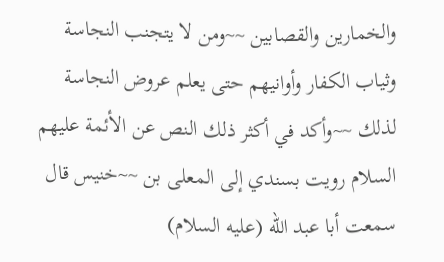والخمارين والقصابين ~~ومن لا يتجنب النجاسة وثياب الكفار وأوانيهم حتى يعلم عروض النجاسة لذلك ~~وأكد في أكثر ذلك النص عن الأئمة عليهم السلام رويت بسندي إلى المعلى بن ~~خنيس قال سمعت أبا عبد الله (عليه السلام)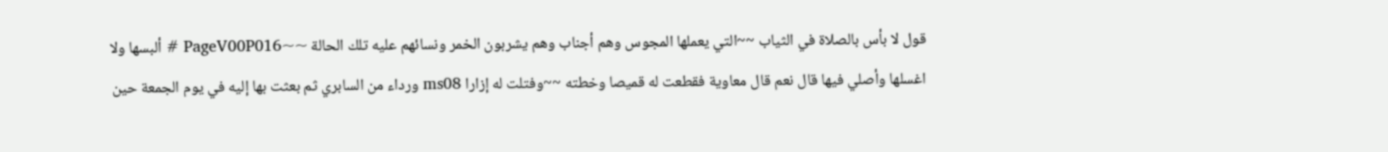قول لا بأس بالصلاة في الثياب ~~التي يعملها المجوس وهم أجناب وهم يشربون الخمر ونسائهم عليه تلك الحالة ~~PageV00P016 # ألبسها ولا اغسلها وأصلي فيها قال نعم قال معاوية فقطعت له قميصا وخطته ~~وفتلت له إزارا ms08 ورداء من السابري ثم بعثت بها إليه في يوم الجمعة حين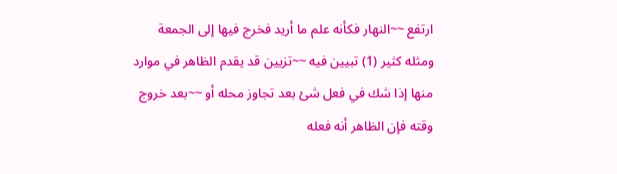ارتفع ~~النهار فكأنه علم ما أريد فخرج فيها إلى الجمعة ومثله كثير (1) تبيين فيه ~~تزيين قد يقدم الظاهر في موارد منها إذا شك في فعل شئ بعد تجاوز محله أو ~~بعد خروج وقته فإن الظاهر أنه فعله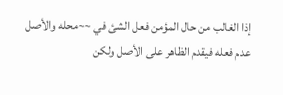إذا الغالب من حال المؤمن فعل الشئ في ~~محله والأصل عدم فعله فيقدم الظاهر على الأصل ولكن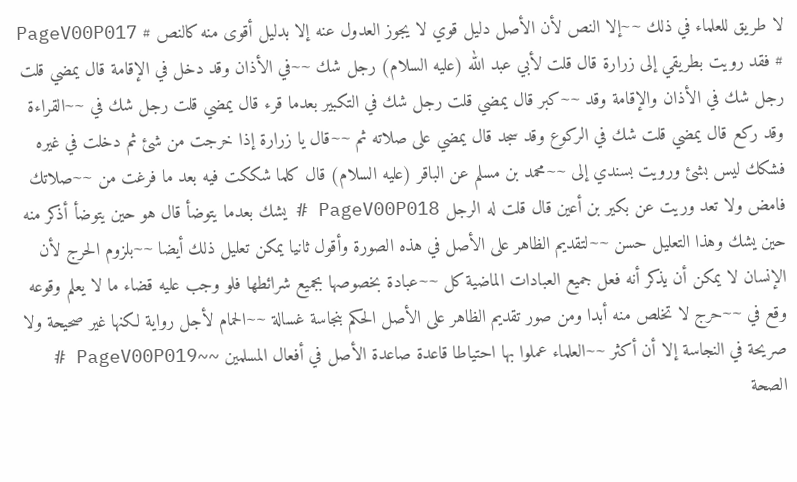لا طريق للعلماء في ذلك ~~إلا النص لأن الأصل دليل قوي لا يجوز العدول عنه إلا بدليل أقوى منه كالنص # PageV00P017 # فقد رويت بطريقي إلى زرارة قال قلت لأبي عبد الله (عليه السلام) رجل شك ~~في الأذان وقد دخل في الإقامة قال يمضي قلت رجل شك في الأذان والإقامة وقد ~~كبر قال يمضي قلت رجل شك في التكبير بعدما قرء قال يمضي قلت رجل شك في ~~القراءة وقد ركع قال يمضي قلت شك في الركوع وقد سجد قال يمضي على صلاته ثم ~~قال يا زرارة إذا خرجت من شئ ثم دخلت في غيره فشكك ليس بشئ ورويت بسندي إلى ~~محمد بن مسلم عن الباقر (عليه السلام) قال كلما شككت فيه بعد ما فرغت من ~~صلاتك فامض ولا تعد وريت عن بكير بن أعين قال قلت له الرجل PageV00P018 # يشك بعدما يتوضأ قال هو حين يتوضأ أذكر منه حين يشك وهذا التعليل حسن ~~لتقديم الظاهر على الأصل في هذه الصورة وأقول ثانيا يمكن تعليل ذلك أيضا ~~بلزوم الحرج لأن الإنسان لا يمكن أن يذكر أنه فعل جميع العبادات الماضية كل ~~عبادة بخصوصها بجميع شرائطها فلو وجب عليه قضاء ما لا يعلم وقوعه وقع في ~~حرج لا تخلص منه أبدا ومن صور تقديم الظاهر على الأصل الحكم بنجاسة غسالة ~~الحمام لأجل رواية لكنها غير صحيحة ولا صريحة في النجاسة إلا أن أكثر ~~العلماء عملوا بها احتياطا قاعدة صاعدة الأصل في أفعال المسلمين ~~PageV00P019 # الصحة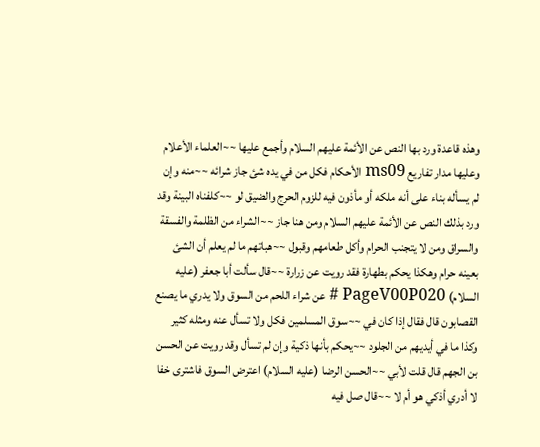وهذه قاعدة ورد بها النص عن الأئمة عليهم السلام وأجمع عليها ~~العلماء الأعلام وعليها مدار تفاريع ms09 الأحكام فكل من في يده شئ جاز شرائه ~~منه وإن لم يسأله بناء على أنه ملكه أو مأذون فيه للزوم الحرج والضيق لو ~~كلفناه البينة وقد ورد بذلك النص عن الأئمة عليهم السلام ومن هنا جاز ~~الشراء من الظلمة والفسقة والسراق ومن لا يتجنب الحرام وأكل طعامهم وقبول ~~هباتهم ما لم يعلم أن الشئ بعينه حرام وهكذا يحكم بطهارة فقد رويت عن زرارة ~~قال سألت أبا جعفر (عليه السلام) PageV00P020 # عن شراء اللحم من السوق ولا يدري ما يصنع القصابون قال فقال إذا كان في ~~سوق المسلمين فكل ولا تسأل عنه ومثله كثير وكذا ما في أيديهم من الجلود ~~يحكم بأنها ذكية وإن لم تسأل وقد رويت عن الحسن بن الجهم قال قلت لأبي ~~الحسن الرضا (عليه السلام) اعترض السوق فاشترى خفا لا أدري أذكي هو أم لا ~~قال صل فيه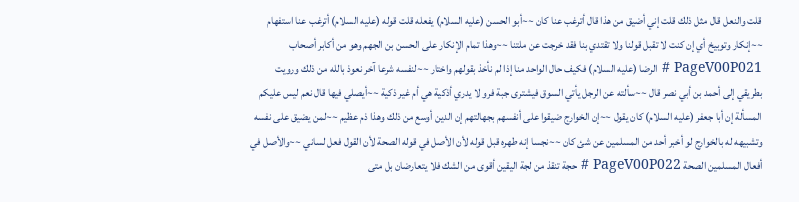قلت والنعل قال مثل ذلك قلت إني أضيق من هذا قال أترغب عنا كان ~~أبو الحسن (عليه السلام) يفعله قلت قوله (عليه السلام) أترغب عنا استفهام ~~إنكار وتوبيخ أي إن كنت لا تقبل قولنا ولا تقتدي بنا فقد خرجت عن ملتنا ~~وهذا تمام الإنكار على الحسن بن الجهم وهو من أكابر أصحاب PageV00P021 # الرضا (عليه السلام) فكيف حال الواحد منا إذا لم نأخذ بقولهم واختار ~~لنفسه شرعا آخر نعوذ بالله من ذلك ورويت بطريقي إلى أحمد بن أبي نصر قال ~~سألته عن الرجل يأتي السوق فيشترى جبة فرو لا يدري أذكية هي أم غير ذكية ~~أيصلي فيها قال نعم ليس عليكم المسألة إن أبا جعفر (عليه السلام) كان يقول ~~إن الخوارج ضيقوا على أنفسهم بجهالتهم إن الدين أوسع من ذلك وهذا ذم عظيم ~~لمن يضيق على نفسه وتشبيهه له بالخوارج لو أخبر أحد من المسلمين عن شئ كان ~~نجسا إنه طهره قبل قوله لأن الأصل في قوله الصحة لأن القول فعل لساني ~~والأصل في أفعال المسلمين الصحة PageV00P022 # حجة تنقذ من لجة اليقين أقوى من الشك فلا يتعارضان بل متى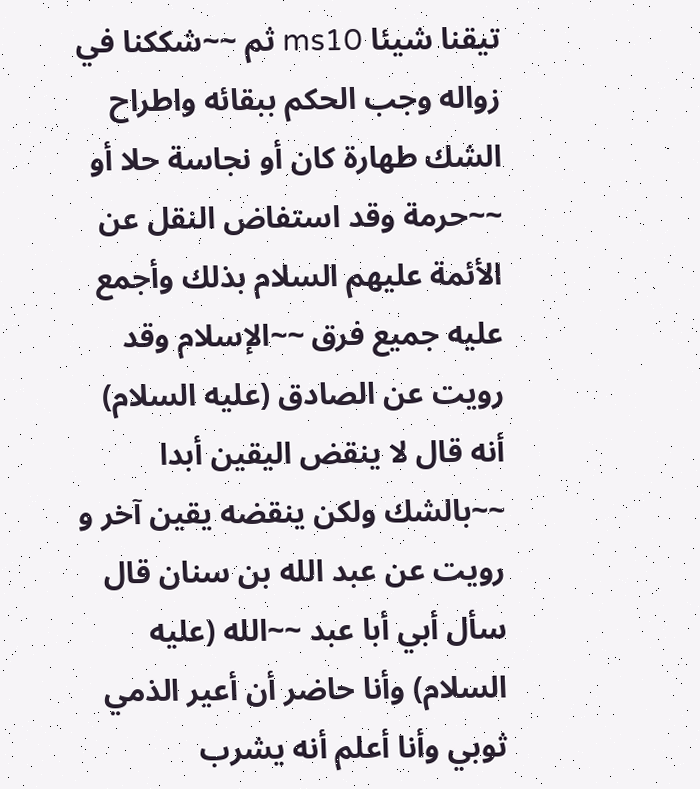تيقنا شيئا ms10 ثم ~~شككنا في زواله وجب الحكم ببقائه واطراح الشك طهارة كان أو نجاسة حلا أو ~~حرمة وقد استفاض النقل عن الأئمة عليهم السلام بذلك وأجمع عليه جميع فرق ~~الإسلام وقد رويت عن الصادق (عليه السلام) أنه قال لا ينقض اليقين أبدا ~~بالشك ولكن ينقضه يقين آخر و رويت عن عبد الله بن سنان قال سأل أبي أبا عبد ~~الله (عليه السلام) وأنا حاضر أن أعير الذمي ثوبي وأنا أعلم أنه يشرب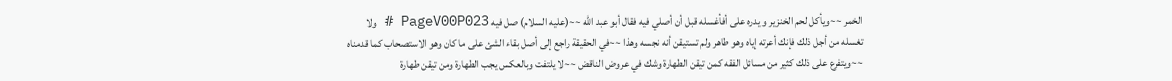الخمر ~~ويأكل لحم الخنزير و يدره على أفأغسله قبل أن أصلي فيه فقال أبو عبد الله ~~(عليه السلام) صل فيه PageV00P023 # ولا تغسله من أجل ذلك فإنك أعرته إياه وهو طاهر ولم تستيقن أنه نجسه وهذا ~~في الحقيقة راجع إلى أصل بقاء الشئ على ما كان وهو الاستصحاب كما قدمناه ~~ويتفرع على ذلك كثير من مسائل الفقه كمن تيقن الطهارة وشك في عروض الناقض ~~لا يلتفت وبالعكس يجب الطهارة ومن تيقن طهارة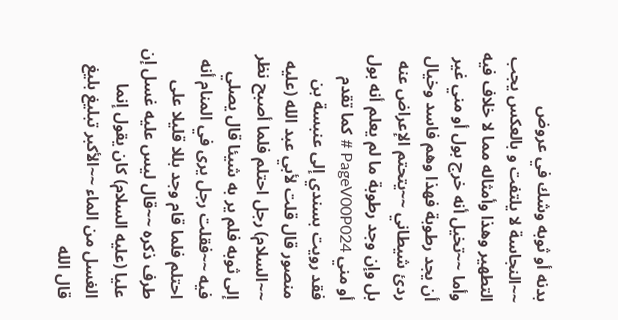بدنه أو ثوبه وشك في عروض ~~النجاسة لا يلتفت و بالعكس يجب التطهير وهذا وأمثاله مما لا خلاف فيه وأما ~~تخيل أنه خرج بول أو مني غير أن يجد رطوبة فهذا وهم فاسد وخيال ردئ شيطاني ~~يتحتم الإعراض عنه بل وإن وجد رطوبة ما لم يعلم أنه بول أو مني PageV00P024 # كما تقدم فقد رويت بسندي إلى عنبسة بن منصور قال قلت لأبي عبد الله (عليه ~~السلام) رجل احتلم فلما أصبح نظر إلى ثوبه فلم ير به شيئا قال يصلي فيه ~~فقلت رجل يرى في المنام أنه احتلم فلما قام وجد بللا قليلا على طرف ذكره ~~قال ليس عليه غسل إن عليا (عليه السلام) كان يقول إنما الغسل من الماء ~~الأكبر تبليغ بليغ قال الله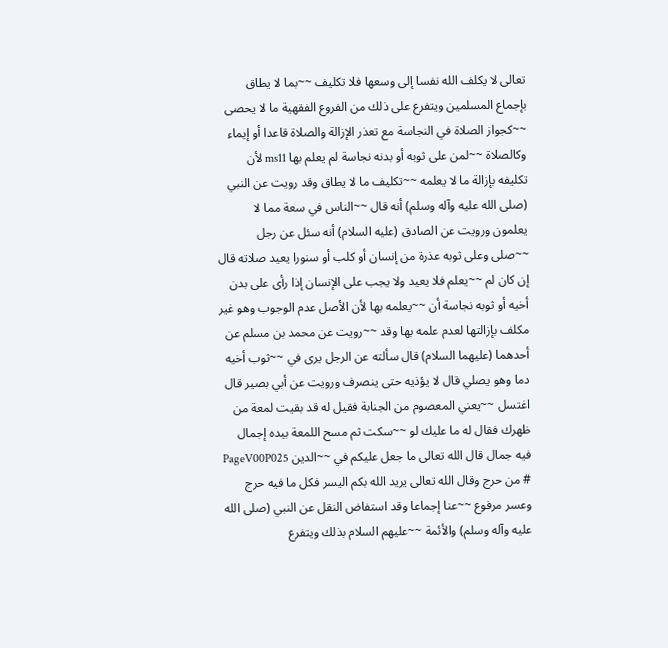تعالى لا يكلف الله نفسا إلى وسعها فلا تكليف ~~بما لا يطاق بإجماع المسلمين ويتفرع على ذلك من الفروع الفقهية ما لا يحصى ~~كجواز الصلاة في النجاسة مع تعذر الإزالة والصلاة قاعدا أو إيماء وكالصلاة ~~لمن على ثوبه أو بدنه نجاسة لم يعلم بها ms11 لأن تكليفه بإزالة ما لا يعلمه ~~تكليف ما لا يطاق وقد رويت عن النبي (صلى الله عليه وآله وسلم) أنه قال ~~الناس في سعة مما لا يعلمون ورويت عن الصادق (عليه السلام) أنه سئل عن رجل ~~صلى وعلى ثوبه عذرة من إنسان أو كلب أو سنورا يعيد صلاته قال إن كان لم ~~يعلم فلا يعيد ولا يجب على الإنسان إذا رأى على بدن أخيه أو ثوبه نجاسة أن ~~يعلمه بها لأن الأصل عدم الوجوب وهو غير مكلف بإزالتها لعدم علمه بها وقد ~~رويت عن محمد بن مسلم عن أحدهما (عليهما السلام) قال سألته عن الرجل يرى في ~~ثوب أخيه دما وهو يصلي قال لا يؤذيه حتى ينصرف ورويت عن أبي بصير قال اغتسل ~~يعني المعصوم من الجنابة فقيل له قد بقيت لمعة من ظهرك فقال له ما عليك لو ~~سكت ثم مسح اللمعة بيده إجمال فيه جمال قال الله تعالى ما جعل عليكم في ~~الدين PageV00P025 # من حرج وقال الله تعالى يريد الله بكم اليسر فكل ما فيه حرج وعسر مرفوع ~~عنا إجماعا وقد استفاض النقل عن النبي (صلى الله عليه وآله وسلم) والأئمة ~~عليهم السلام بذلك ويتفرع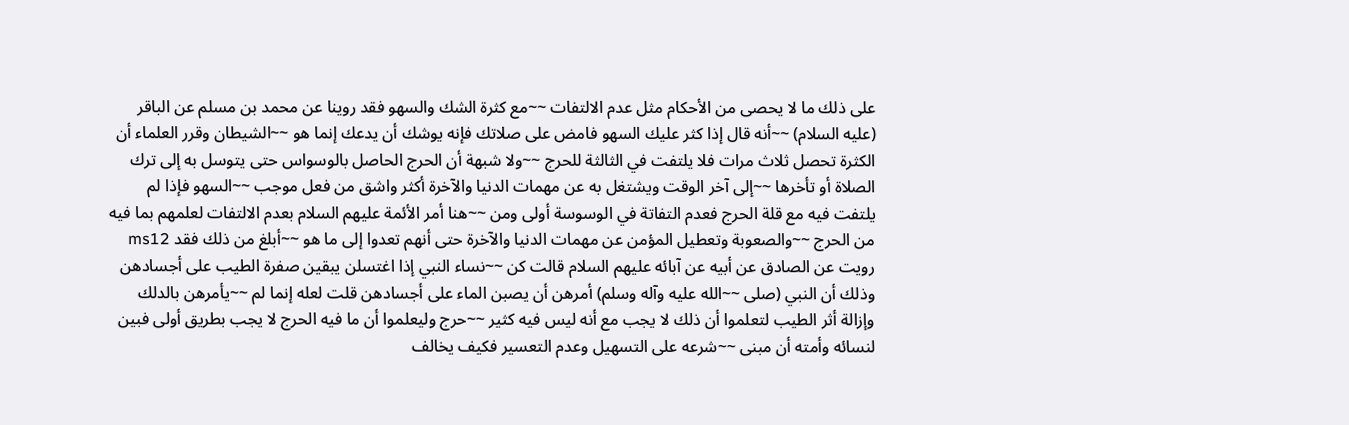على ذلك ما لا يحصى من الأحكام مثل عدم الالتفات ~~مع كثرة الشك والسهو فقد روينا عن محمد بن مسلم عن الباقر (عليه السلام) ~~أنه قال إذا كثر عليك السهو فامض على صلاتك فإنه يوشك أن يدعك إنما هو ~~الشيطان وقرر العلماء أن الكثرة تحصل ثلاث مرات فلا يلتفت في الثالثة للحرج ~~ولا شبهة أن الحرج الحاصل بالوسواس حتى يتوسل به إلى ترك الصلاة أو تأخرها ~~إلى آخر الوقت ويشتغل به عن مهمات الدنيا والآخرة أكثر واشق من فعل موجب ~~السهو فإذا لم يلتفت فيه مع قلة الحرج فعدم التفاتة في الوسوسة أولى ومن ~~هنا أمر الأئمة عليهم السلام بعدم الالتفات لعلمهم بما فيه من الحرج ~~والصعوبة وتعطيل المؤمن عن مهمات الدنيا والآخرة حتى أنهم تعدوا إلى ما هو ~~أبلغ من ذلك فقد ms12 رويت عن الصادق عن أبيه عن آبائه عليهم السلام قالت كن ~~نساء النبي إذا اغتسلن يبقين صفرة الطيب على أجسادهن وذلك أن النبي (صلى ~~الله عليه وآله وسلم) أمرهن أن يصبن الماء على أجسادهن قلت لعله إنما لم ~~يأمرهن بالدلك وإزالة أثر الطيب لتعلموا أن ذلك لا يجب مع أنه ليس فيه كثير ~~حرج وليعلموا أن ما فيه الحرج لا يجب بطريق أولى فبين لنسائه وأمته أن مبنى ~~شرعه على التسهيل وعدم التعسير فكيف يخالف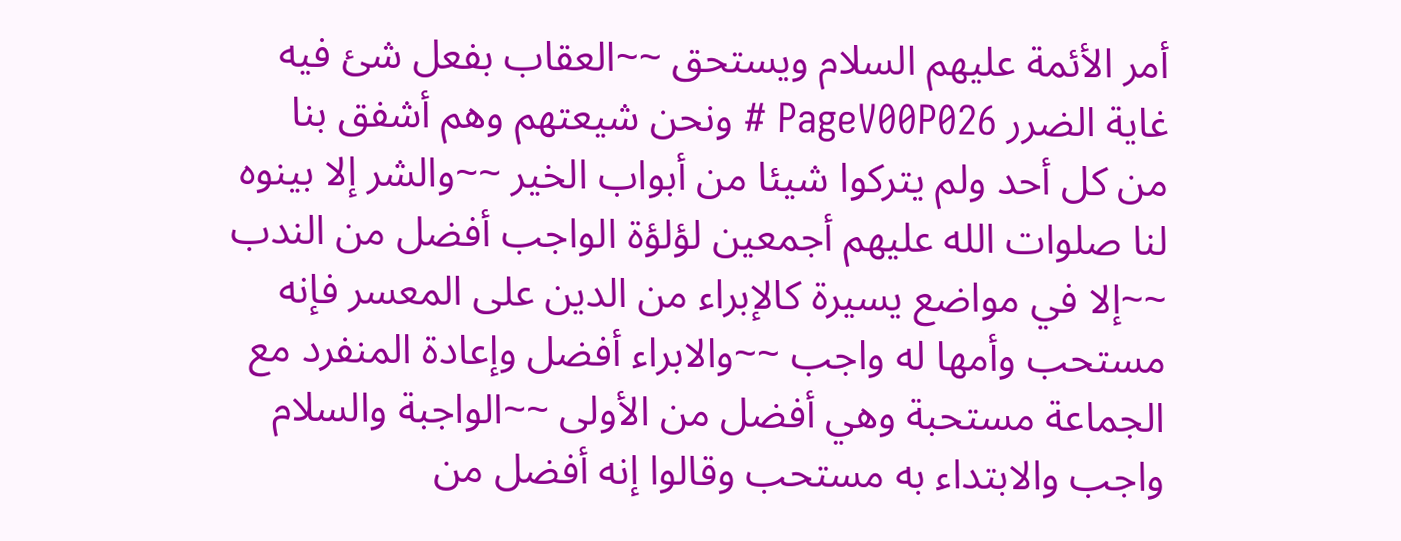أمر الأئمة عليهم السلام ويستحق ~~العقاب بفعل شئ فيه غاية الضرر PageV00P026 # ونحن شيعتهم وهم أشفق بنا من كل أحد ولم يتركوا شيئا من أبواب الخير ~~والشر إلا بينوه لنا صلوات الله عليهم أجمعين لؤلؤة الواجب أفضل من الندب ~~إلا في مواضع يسيرة كالإبراء من الدين على المعسر فإنه مستحب وأمها له واجب ~~والابراء أفضل وإعادة المنفرد مع الجماعة مستحبة وهي أفضل من الأولى ~~الواجبة والسلام واجب والابتداء به مستحب وقالوا إنه أفضل من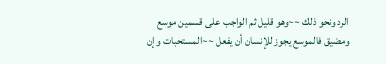الرد ونحو ذلك ~~وهو قليل ثم الواجب على قسمين موسع ومضيق فالموسع يجوز للإنسان أن يفعل ~~المستحبات وإن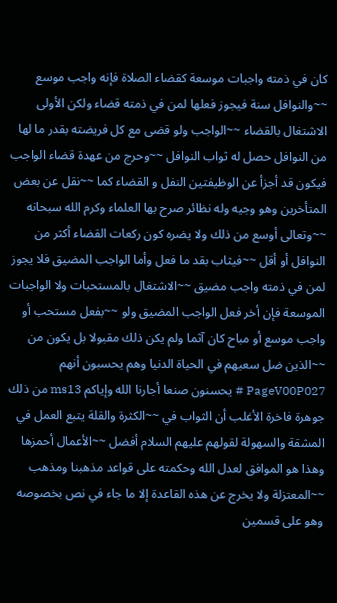كان في ذمته واجبات موسعة كقضاء الصلاة فإنه واجب موسع ~~والنوافل سنة فيجوز فعلها لمن في ذمته قضاء ولكن الأولى الاشتغال بالقضاء ~~الواجب ولو قضى مع كل فريضته بقدر ما لها من النوافل حصل له ثواب النوافل ~~وحرج من عهدة قضاء الواجب فيكون قد أجزأ عن الوظيفتين النفل و القضاء كما ~~نقل عن بعض المتأخرين وهو وجيه وله نظائر صرح بها العلماء وكرم الله سبحانه ~~وتعالى أوسع من ذلك ولا يضره كون ركعات القضاء أكثر من النوافل أو أقل ~~فيثاب بقد ما فعل وأما الواجب المضيق فلا يجوز لمن في ذمته واجب مضيق ~~الاشتغال بالمستحبات ولا الواجبات الموسعة فإن أخر فعل الواجب المضيق ولو ~~بفعل مستحب أو واجب موسع أو مباح كان آثما ولم يكن ذلك مقبولا بل يكون من ~~الذين ضل سعيهم في الحياة الدنيا وهم يحسبون أنهم PageV00P027 # يحسنون صنعا أجارنا الله وإياكم ms13 من ذلك جوهرة فاخرة الأغلب أن الثواب في ~~الكثرة والقلة يتبع العمل في المشقة والسهولة لقولهم عليهم السلام أفضل ~~الأعمال أحمزها وهذا هو الموافق لعدل الله وحكمته على قواعد مذهبنا ومذهب ~~المعتزلة ولا يخرج عن هذه القاعدة إلا ما جاء في نص بخصوصه وهو على قسمين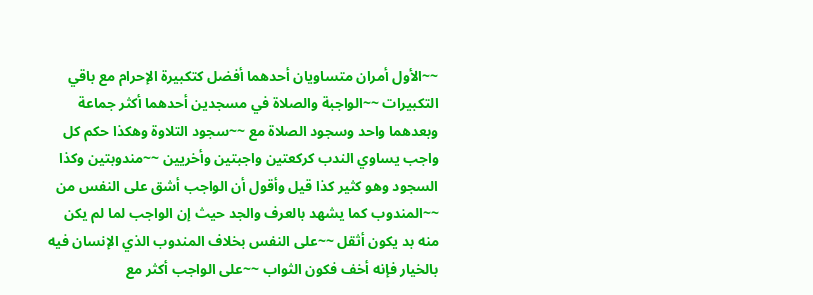~~الأول أمران متساويان أحدهما أفضل كتكبيرة الإحرام مع باقي التكبيرات ~~الواجبة والصلاة في مسجدين أحدهما أكثر جماعة وبعدهما واحد وسجود الصلاة مع ~~سجود التلاوة وهكذا حكم كل واجب يساوي الندب كركعتين واجبتين وأخريين ~~مندوبتين وكذا السجود وهو كثير كذا قيل وأقول أن الواجب أشق على النفس من ~~المندوب كما يشهد بالعرف والجد حيث إن الواجب لما لم يكن منه بد يكون أثقل ~~على النفس بخلاف المندوب الذي الإنسان فيه بالخيار فإنه أخف فكون الثواب ~~على الواجب أكثر مع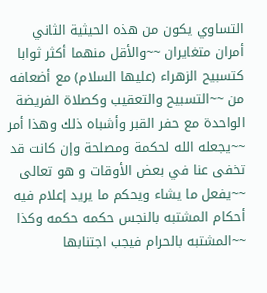التساوي يكون من هذه الحيثية الثاني أمران متغايران ~~والأقل منهما أكثر ثوابا كتسبيح الزهراء (عليها السلام) مع أضعافه من ~~التسبيح والتعقيب وكصلاة الفريضة الواحدة مع حفر القبر وأشباه ذلك وهذا أمر ~~يجعله الله لحكمة ومصلحة وإن كانت قد تخفى عنا في بعض الأوقات و هو تعالى ~~يفعل ما يشاء ويحكم ما يريد إعلام فيه أحكام المشتبه بالنجس حكمه حكمه وكذا ~~المشتبه بالحرام فيجب اجتنابها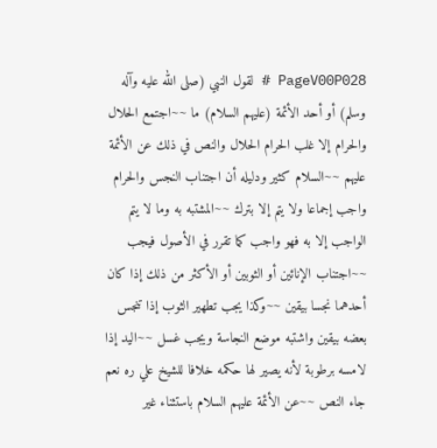PageV00P028 # لقول النبي (صلى الله عليه وآله وسلم) أو أحد الأئمة (عليهم السلام) ما ~~اجتمع الحلال والحرام إلا غلب الحرام الحلال والنص في ذلك عن الأئمة عليهم ~~السلام كثير ودليله أن اجتناب النجس والحرام واجب إجماعا ولا يتم إلا بترك ~~المشتبه به وما لا يتم الواجب إلا به فهو واجب كما تقرر في الأصول فيجب ~~اجتناب الإنائين أو الثوبين أو الأكثر من ذلك إذا كان أحدهما نجسا بيقين ~~وكذا يجب تطهير الثوب إذا تنجس بعضه بيقين واشتبه موضع النجاسة ويجب غسل ~~اليد إذا لامسه برطوبة لأنه يصير لها حكمه خلافا للشيخ علي ره نعم جاء النص ~~عن الأئمة عليهم السلام باستثناء غير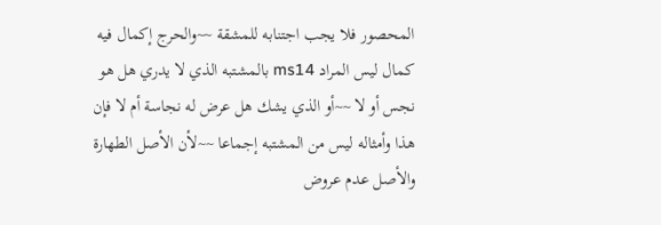المحصور فلا يجب اجتنابه للمشقة ~~والحرج إكمال فيه كمال ليس المراد ms14 بالمشتبه الذي لا يدري هل هو نجس أو لا ~~أو الذي يشك هل عرض له نجاسة أم لا فإن هذا وأمثاله ليس من المشتبه إجماعا ~~لأن الأصل الطهارة والأصل عدم عروض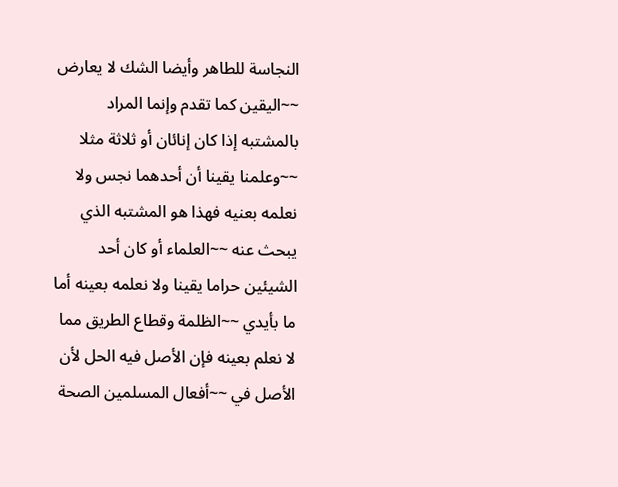النجاسة للطاهر وأيضا الشك لا يعارض ~~اليقين كما تقدم وإنما المراد بالمشتبه إذا كان إنائان أو ثلاثة مثلا ~~وعلمنا يقينا أن أحدهما نجس ولا نعلمه بعنيه فهذا هو المشتبه الذي يبحث عنه ~~العلماء أو كان أحد الشيئين حراما يقينا ولا نعلمه بعينه أما ما بأيدي ~~الظلمة وقطاع الطريق مما لا نعلم بعينه فإن الأصل فيه الحل لأن الأصل في ~~أفعال المسلمين الصحة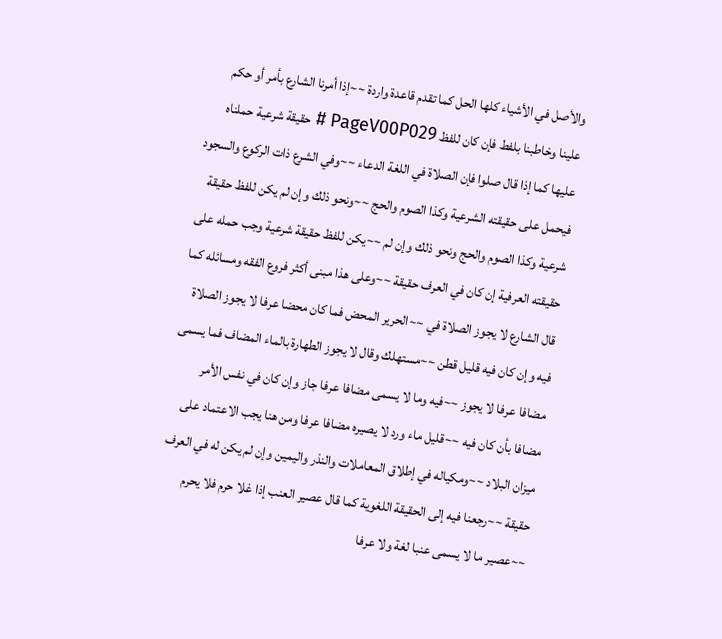والأصل في الأشياء كلها الحل كما تقدم قاعدة واردة ~~إذا أمرنا الشارع بأمر أو حكم علينا وخاطبنا بلفط فإن كان للفظ PageV00P029 # حقيقة شرعية حملناه عليها كما إذا قال صلوا فإن الصلاة في اللغة الدعاء ~~وفي الشرع ذات الركوع والسجود فيحمل على حقيقته الشرعية وكذا الصوم والحج ~~ونحو ذلك وإن لم يكن للفظ حقيقة شرعية وكذا الصوم والحج ونحو ذلك وإن لم ~~يكن للفظ حقيقة شرعية وجب حمله على حقيقته العرفية إن كان في العرف حقيقة ~~وعلى هذا مبنى أكثر فروع الفقه ومسائله كما قال الشارع لا يجوز الصلاة في ~~الحرير المحض فما كان محضا عرفا لا يجوز الصلاة فيه وإن كان فيه قليل قطن ~~مستهلك وقال لا يجوز الطهارة بالماء المضاف فما يسمى مضافا عرفا لا يجوز ~~فيه وما لا يسمى مضافا عرفا جاز وإن كان في نفس الأمر مضافا بأن كان فيه ~~قليل ماء ورد لا يصيره مضافا عرفا ومن هنا يجب الاعتماد على ميزان البلاد ~~ومكياله في إطلاق المعاملات والنذر واليمين وإن لم يكن له في العرف حقيقة ~~رجعنا فيه إلى الحقيقة اللغوية كما قال عصير العنب إذا غلا حرم فلا يحرم ~~عصير ما لا يسمى عنبا لغة ولا عرفا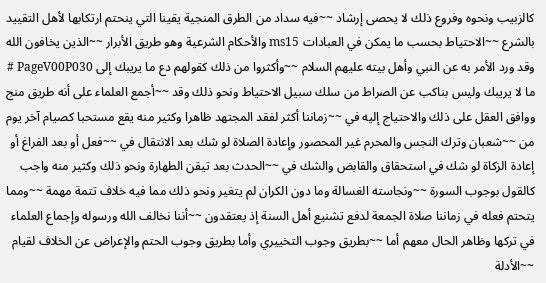كالزبيب ونحوه وفروع ذلك لا يحصى إرشاد ~~فيه سداد من الطرق المنجية يقينا التي ينحتم ارتكابها لأهل التقييد بالشرع ~~الاحتياط بحسب ما يمكن في العبادات ms15 والأحكام الشرعية وهو طريق الأبرار ~~الذين يخافون الله وقد ورد الأمر به عن النبي وأهل بيته عليهم السلام ~~وأكثروا من ذلك كقولهم دع ما يريبك إلى PageV00P030 # ما لا يريبك وليس بناكب عن الصراط من سلك سبيل الاحتياط ونحو ذلك وقد ~~أجمع العلماء على أنه طريق منج ووافق العقل على ذلك والاحتياج إليه في ~~زماننا أكثر لفقد المجتهد ظاهرا وكثير منه يقع مستحبا كصيام آخر يوم من ~~شعبان وترك النجس والمحرم غير المحصور وإعادة الصلاة لو شك بعد الانتقال في ~~فعل أو بعد الفراغ أو إعادة الزكاة لو شك في استحقاق والقابض والشك في ~~الحدث بعد تيقن الطهارة ونحو ذلك وكثير منه واجب كالقول بوجوب السورة ~~ونجاسته الغسالة وما دون الكران لم يتغير ونحو ذلك مما فيه خلاف تتمة مهمة ~~ومما يتحتم فعله في زماننا صلاة الجمعة لدفع تشنيع أهل السنة إذ يعتقدون ~~أننا نخالف الله ورسوله وإجماع العلماء في تركها وظاهر الحال معهم أما ~~بطريق وجوب التخييري وأما بطريق وجوب الحتم والإعراض عن الخلاف لقيام ~~الأدلة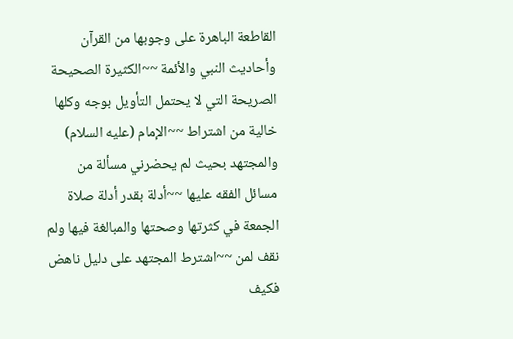القاطعة الباهرة على وجوبها من القرآن وأحاديث النبي والأئمة ~~الكثيرة الصحيحة الصريحة التي لا يحتمل التأويل بوجه وكلها خالية من اشتراط ~~الإمام (عليه السلام) والمجتهد بحيث لم يحضرني مسألة من مسائل الفقه عليها ~~أدلة بقدر أدلة صلاة الجمعة في كثرتها وصحتها والمبالغة فيها ولم نقف لمن ~~اشترط المجتهد على دليل ناهض فكيف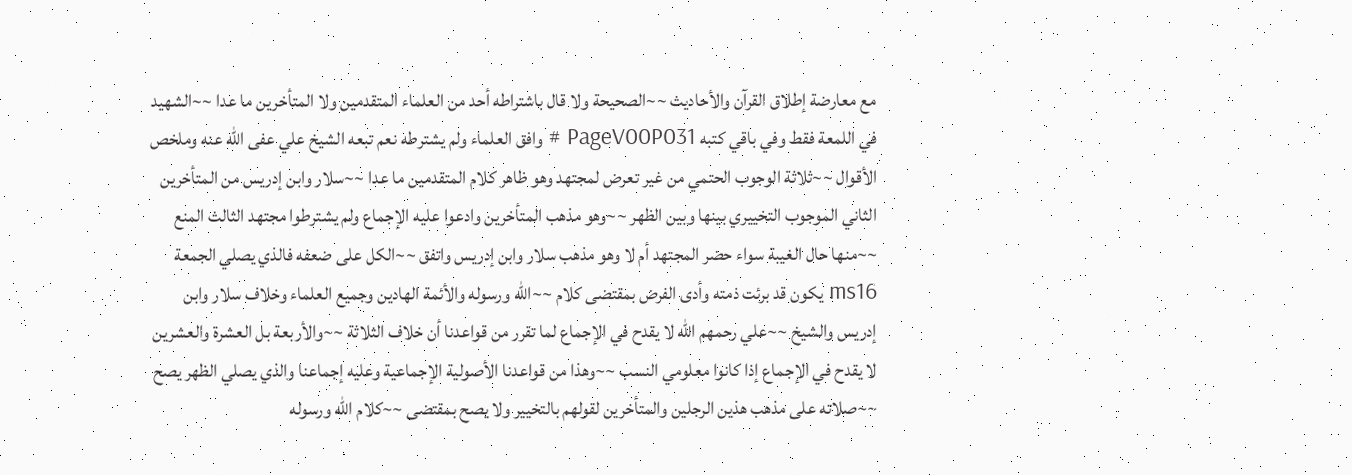مع معارضة إطلاق القرآن والأحاديث ~~الصحيحة ولا قال باشتراطه أحد من العلماء المتقدمين ولا المتأخرين ما عدا ~~الشهيد في اللمعة فقط وفي باقي كتبه PageV00P031 # وافق العلماء ولم يشترطه نعم تبعه الشيخ علي عفى الله عنه وملخص الأقوال ~~ثلاثة الوجوب الحتمي من غير تعرض لمجتهد وهو ظاهر كلام المتقدمين ما عدا ~~سلار وابن إدريس من المتأخرين الثاني الموجوب التخييري بينها وبين الظهر ~~وهو مذهب المتأخرين وادعوا عليه الإجماع ولم يشترطوا مجتهد الثالث المنع ~~منها حال الغيبة سواء حضر المجتهد أم لا وهو مذهب سلار وابن إدريس واتفق ~~الكل على ضعفه فالذي يصلي الجمعة ms16 يكون قد برئت ذمته وأدى الفرض بمقتضى كلام ~~الله ورسوله والأئمة الهادين وجميع العلماء وخلاف سلار وابن إدريس والشيخ ~~علي رحمهم الله لا يقدح في الإجماع لما تقرر من قواعدنا أن خلاف الثلاثة ~~والأربعة بل العشرة والعشرين لا يقدح في الإجماع إذا كانوا معلومي النسب ~~وهذا من قواعدنا الأصولية الإجماعية وعليه إجماعنا والذي يصلي الظهر يصح ~~صلاته على مذهب هذين الرجلين والمتأخرين لقولهم بالتخيير ولا يصح بمقتضى ~~كلام الله ورسوله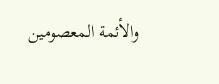والأئمة المعصومين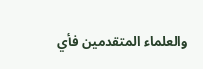والعلماء المتقدمين فأي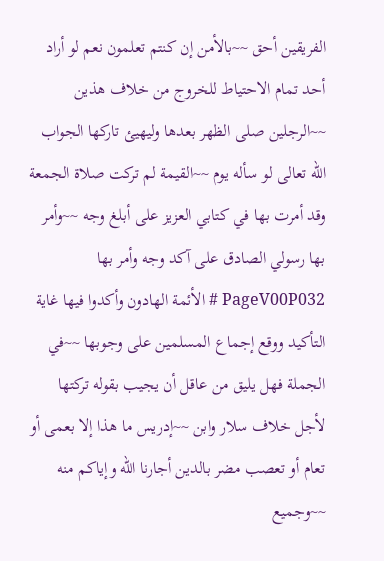الفريقين أحق ~~بالأمن إن كنتم تعلمون نعم لو أراد أحد تمام الاحتياط للخروج من خلاف هذين ~~الرجلين صلى الظهر بعدها وليهيئ تاركها الجواب الله تعالى لو سأله يوم ~~القيمة لم تركت صلاة الجمعة وقد أمرت بها في كتابي العزيز على أبلغ وجه ~~وأمر بها رسولي الصادق على آكد وجه وأمر بها PageV00P032 # الأئمة الهادون وأكدوا فيها غاية التأكيد ووقع إجماع المسلمين على وجوبها ~~في الجملة فهل يليق من عاقل أن يجيب بقوله تركتها لأجل خلاف سلار وابن ~~إدريس ما هذا إلا بعمى أو تعام أو تعصب مضر بالدين أجارنا الله وإياكم منه ~~وجميع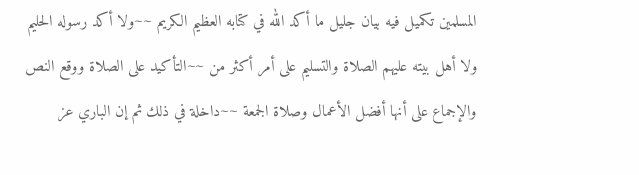المسلمين تكميل فيه بيان جليل ما أكد الله في كتابه العظيم الكريم ~~ولا أكد رسوله الحليم ولا أهل بيته عليهم الصلاة والتسليم على أمر أكثر من ~~التأكيد على الصلاة ووقع النص والإجماع على أنها أفضل الأعمال وصلاة الجمعة ~~داخلة في ذلك ثم إن الباري عز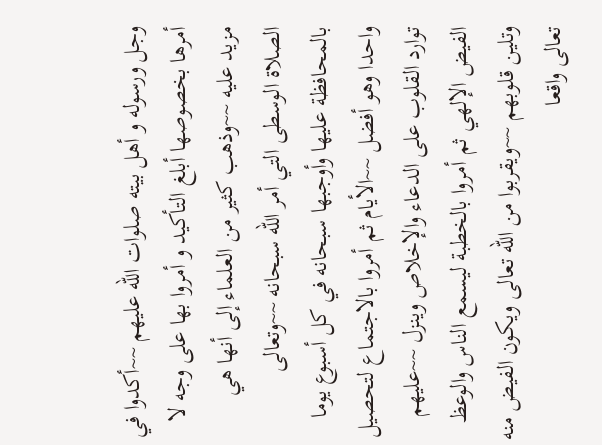وجل ورسوله و أهل بيته صلوات الله عليهم ~~أكدوا في أمرها بخصوصها أبلغ التأكيد و أمروا بها على وجه لا مزيد عليه ~~وذهب كثير من العلماء إلى أنها هي الصلاة الوسطى التي أمر الله سبحانه ~~وتعالى بالمحافظة عليها وأوجبها سبحانه في كل أسبوع يوما واحدا وهو أفضل ~~الأيام ثم أمروا بالاجتماع لتحصيل توارد القلوب على الدعاء والإخلاص وينزل ~~عليهم الفيض الإلهي ثم أمروا بالخطبة ليسمع الناس والوعظ وتلين قلوبهم ~~ويقربوا من الله تعالى ويكون الفيض منه تعالى واقعا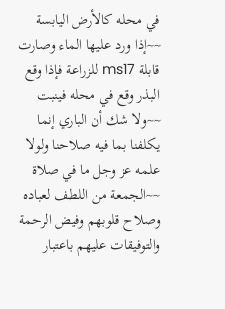في محله كالأرض اليابسة ~~إذا ورد عليها الماء وصارت قابلة ms17 للزراعة فإذا وقع البذر وقع في محله فينبت ~~ولا شك أن الباري إنما يكلفنا بما فيه صلاحنا ولولا علمه عز وجل ما في صلاة ~~الجمعة من اللطف لعباده وصلاح قلوبهم وفيض الرحمة والتوفيقات عليهم باعتبار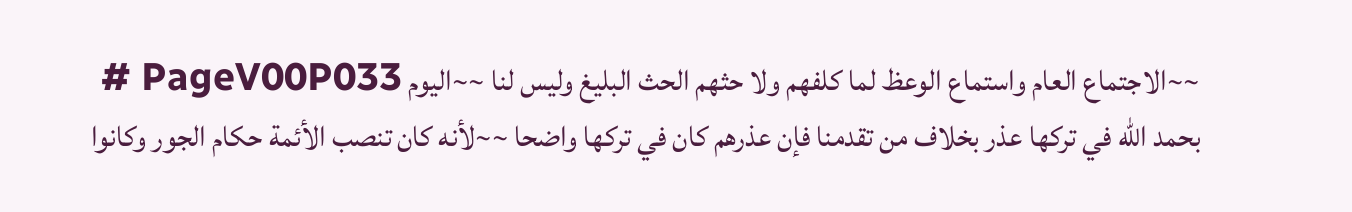~~الاجتماع العام واستماع الوعظ لما كلفهم ولا حثهم الحث البليغ وليس لنا ~~اليوم PageV00P033 # بحمد الله في تركها عذر بخلاف من تقدمنا فإن عذرهم كان في تركها واضحا ~~لأنه كان تنصب الأئمة حكام الجور وكانوا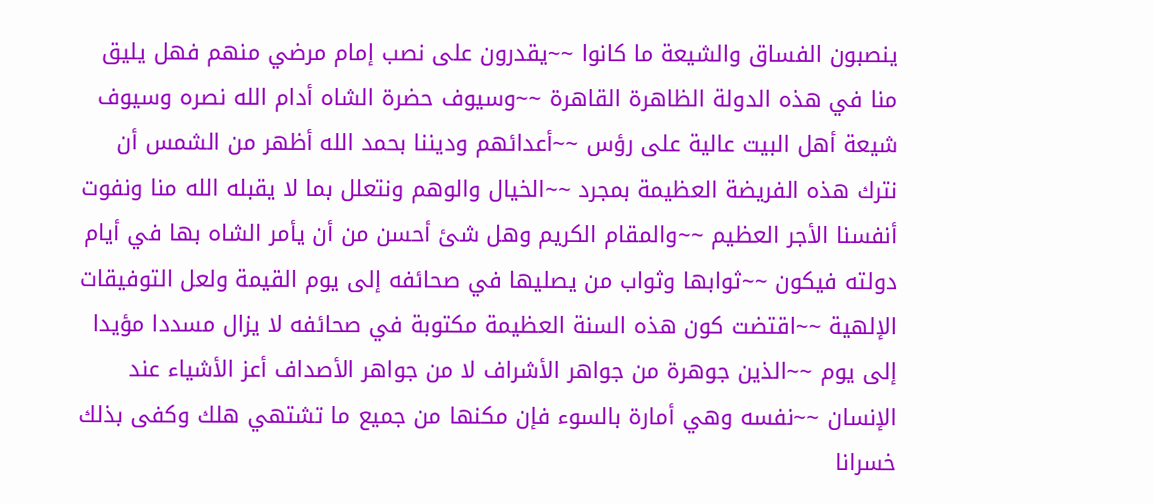ينصبون الفساق والشيعة ما كانوا ~~يقدرون على نصب إمام مرضي منهم فهل يليق منا في هذه الدولة الظاهرة القاهرة ~~وسيوف حضرة الشاه أدام الله نصره وسيوف شيعة أهل البيت عالية على رؤس ~~أعدائهم وديننا بحمد الله أظهر من الشمس أن نترك هذه الفريضة العظيمة بمجرد ~~الخيال والوهم ونتعلل بما لا يقبله الله منا ونفوت أنفسنا الأجر العظيم ~~والمقام الكريم وهل شئ أحسن من أن يأمر الشاه بها في أيام دولته فيكون ~~ثوابها وثواب من يصليها في صحائفه إلى يوم القيمة ولعل التوفيقات الإلهية ~~اقتضت كون هذه السنة العظيمة مكتوبة في صحائفه لا يزال مسددا مؤيدا إلى يوم ~~الذين جوهرة من جواهر الأشراف لا من جواهر الأصداف أعز الأشياء عند الإنسان ~~نفسه وهي أمارة بالسوء فإن مكنها من جميع ما تشتهي هلك وكفى بذلك خسرانا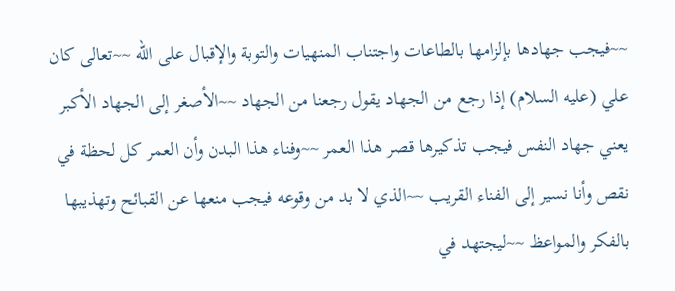~~فيجب جهادها بإلزامها بالطاعات واجتناب المنهيات والتوبة والإقبال على الله ~~تعالى كان علي (عليه السلام) إذا رجع من الجهاد يقول رجعنا من الجهاد ~~الأصغر إلى الجهاد الأكبر يعني جهاد النفس فيجب تذكيرها قصر هذا العمر ~~وفناء هذا البدن وأن العمر كل لحظة في نقص وأنا نسير إلى الفناء القريب ~~الذي لا بد من وقوعه فيجب منعها عن القبائح وتهذيبها بالفكر والمواعظ ~~ليجتهد في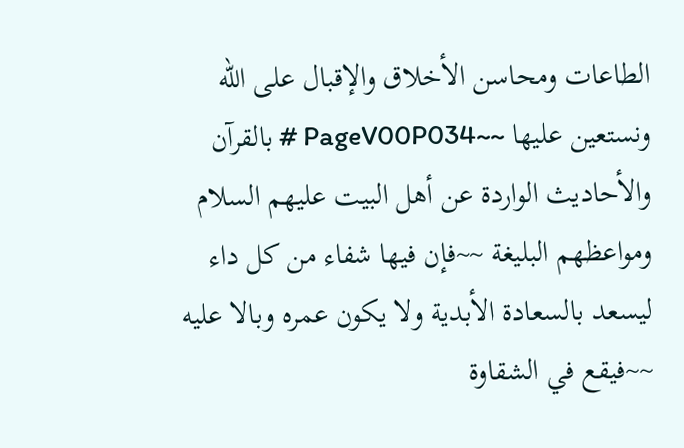الطاعات ومحاسن الأخلاق والإقبال على الله ونستعين عليها ~~PageV00P034 # بالقرآن والأحاديث الواردة عن أهل البيت عليهم السلام ومواعظهم البليغة ~~فإن فيها شفاء من كل داء ليسعد بالسعادة الأبدية ولا يكون عمره وبالا عليه ~~فيقع في الشقاوة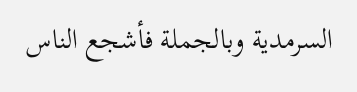السرمدية وبالجملة فأشجع الناس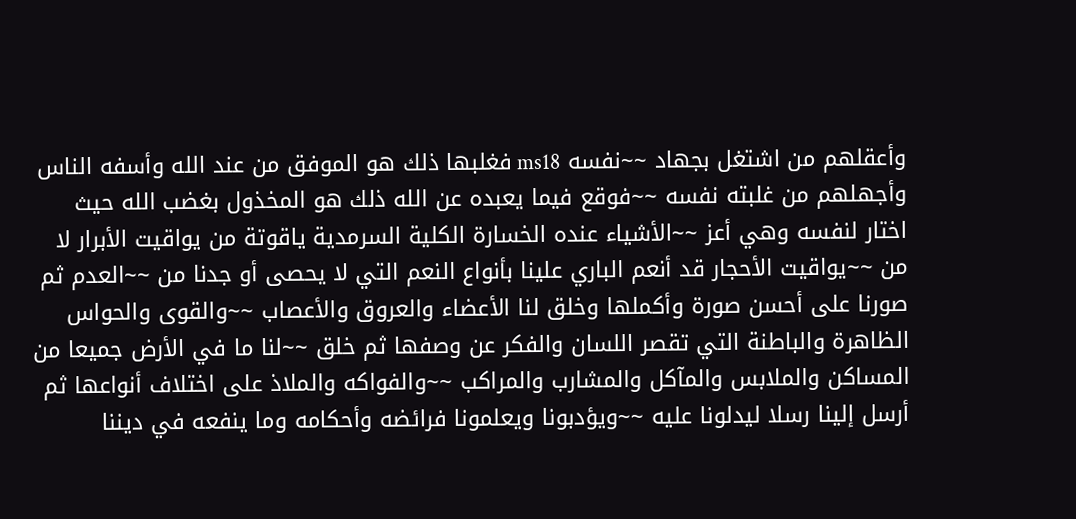وأعقلهم من اشتغل بجهاد ~~نفسه ms18 فغلبها ذلك هو الموفق من عند الله وأسفه الناس وأجهلهم من غلبته نفسه ~~فوقع فيما يعبده عن الله ذلك هو المخذول بغضب الله حيث اختار لنفسه وهي أعز ~~الأشياء عنده الخسارة الكلية السرمدية ياقوتة من يواقيت الأبرار لا من ~~يواقيت الأحجار قد أنعم الباري علينا بأنواع النعم التي لا يحصى أو جدنا من ~~العدم ثم صورنا على أحسن صورة وأكملها وخلق لنا الأعضاء والعروق والأعصاب ~~والقوى والحواس الظاهرة والباطنة التي تقصر اللسان والفكر عن وصفها ثم خلق ~~لنا ما في الأرض جميعا من المساكن والملابس والمآكل والمشارب والمراكب ~~والفواكه والملاذ على اختلاف أنواعها ثم أرسل إلينا رسلا ليدلونا عليه ~~ويؤدبونا ويعلمونا فرائضه وأحكامه وما ينفعه في ديننا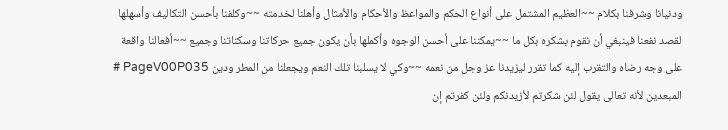ودنيانا وشرفنا بكلام ~~العظيم المشتمل على أنواع الحكم والمواعظ والأحكام والأمثال وأهلنا لخدمته ~~وكلفنا بأحسن التكاليف وأسهلها لقصد نفعنا فينبغي أن نقوم بشكره بكل ما ~~يمكننا على أحسن الوجوه وأكملها بأن يكون جميع حركاتنا وسكناتنا وجميع ~~أفعالنا واقعة على وجه رضاه والتقرب إليه كما تقرر ليزيدنا عز وجل من نعمه ~~وكي لا يسلبنا تلك النعم ويجعلنا من المطر ودين PageV00P035 # المبعدين لأنه تعالى يقول لئن شكرتم لأزيدنكم ولئن كفرتم إن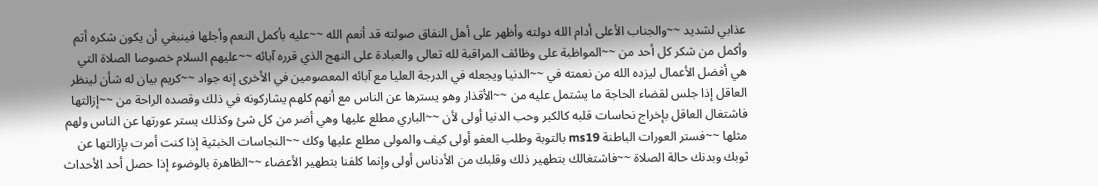عذابي لشديد ~~والجناب الأعلى أدام الله دولته وأظهر على أهل النفاق صولته قد أنعم الله ~~عليه بأكمل النعم وأجلها فينبغي أن يكون شكره أتم وأكمل من شكر كل أحد من ~~المواظبة على وظائف المراقبة لله تعالى والعبادة على النهج الذي قرره آبائه ~~عليهم السلام خصوصا الصلاة التي هي أفضل الأعمال ليزده الله من نعمته في ~~الدنيا ويجعله في الدرجة العليا مع آبائه المعصومين في الأخرى إنه جواد ~~كريم بيان له شأن لينظر العاقل إذا جلس لقضاء الحاجة ما يشتمل عليه من ~~الأقذار وهو يسترها عن الناس مع أنهم كلهم يشاركونه في ذلك وقصده الراحة من ~~إزالتها فاشتغال العاقل بإخراج نحاسات قلبه كالكبر وحب الدنيا أولى لأن ~~الباري مطلع عليها وهي أضر من كل شئ وكذلك يستر عورتها عن الناس ولهم مثلها ~~فستر العورات الباطنة ms19 بالتوبة وطلب العفو أولى كيف والمولى مطلع عليها وكك ~~النجاسات الخبثية إذا كنت أمرت بإزالتها عن ثوبك وبدنك حالة الصلاة ~~فاشتغالك بتطهير ذلك وقلبك من الأدناس أولى وإنما كلفنا بتطهير الأعضاء ~~الظاهرة بالوضوء إذا حصل أحد الأحداث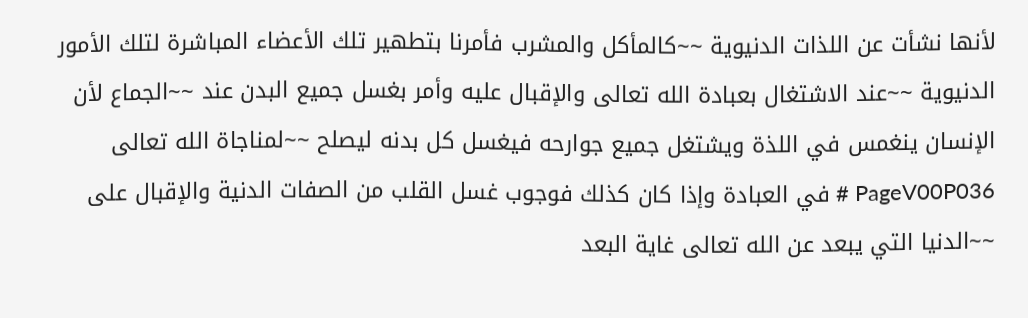لأنها نشأت عن اللذات الدنيوية ~~كالمأكل والمشرب فأمرنا بتطهير تلك الأعضاء المباشرة لتلك الأمور الدنيوية ~~عند الاشتغال بعبادة الله تعالى والإقبال عليه وأمر بغسل جميع البدن عند ~~الجماع لأن الإنسان ينغمس في اللذة ويشتغل جميع جوارحه فيغسل كل بدنه ليصلح ~~لمناجاة الله تعالى PageV00P036 # في العبادة وإذا كان كذلك فوجوب غسل القلب من الصفات الدنية والإقبال على ~~الدنيا التي يبعد عن الله تعالى غاية البعد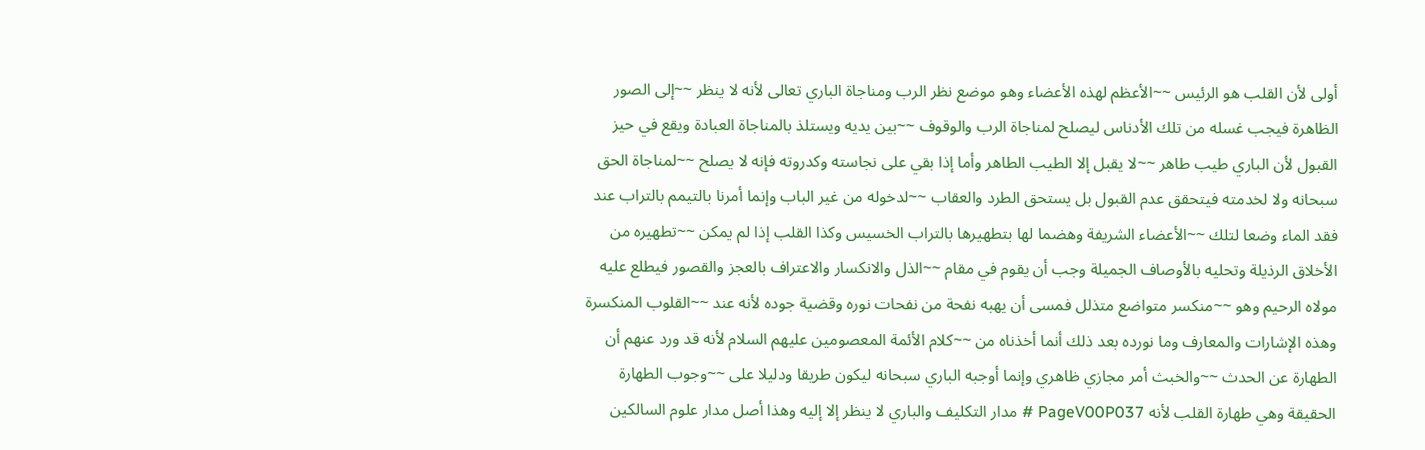أولى لأن القلب هو الرئيس ~~الأعظم لهذه الأعضاء وهو موضع نظر الرب ومناجاة الباري تعالى لأنه لا ينظر ~~إلى الصور الظاهرة فيجب غسله من تلك الأدناس ليصلح لمناجاة الرب والوقوف ~~بين يديه ويستلذ بالمناجاة العبادة ويقع في حيز القبول لأن الباري طيب طاهر ~~لا يقبل إلا الطيب الطاهر وأما إذا بقي على نجاسته وكدروته فإنه لا يصلح ~~لمناجاة الحق سبحانه ولا لخدمته فيتحقق عدم القبول بل يستحق الطرد والعقاب ~~لدخوله من غير الباب وإنما أمرنا بالتيمم بالتراب عند فقد الماء وضعا لتلك ~~الأعضاء الشريفة وهضما لها بتطهيرها بالتراب الخسيس وكذا القلب إذا لم يمكن ~~تطهيره من الأخلاق الرذيلة وتحليه بالأوصاف الجميلة وجب أن يقوم في مقام ~~الذل والانكسار والاعتراف بالعجز والقصور فيطلع عليه مولاه الرحيم وهو ~~منكسر متواضع متذلل فمسى أن يهبه نفحة من نفحات نوره وقضية جوده لأنه عند ~~القلوب المنكسرة وهذه الإشارات والمعارف وما نورده بعد ذلك أنما أخذناه من ~~كلام الأئمة المعصومين عليهم السلام لأنه قد ورد عنهم أن الطهارة عن الحدث ~~والخبث أمر مجازي ظاهري وإنما أوجبه الباري سبحانه ليكون طريقا ودليلا على ~~وجوب الطهارة الحقيقة وهي طهارة القلب لأنه PageV00P037 # مدار التكليف والباري لا ينظر إلا إليه وهذا أصل مدار علوم السالكين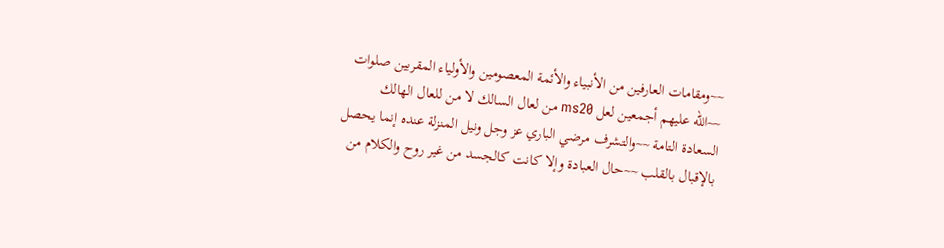~~ومقامات العارفين من الأنبياء والأئمة المعصومين والأولياء المقربين صلوات ~~الله عليهم أجمعين لعل ms20 من لعال السالك لا من للعال الهالك السعادة التامة ~~والتشرف مرضي الباري عز وجل ونيل المنزلة عنده إنما يحصل بالإقبال بالقلب ~~حال العبادة وإلا كانت كالجسد من غير روح والكلام من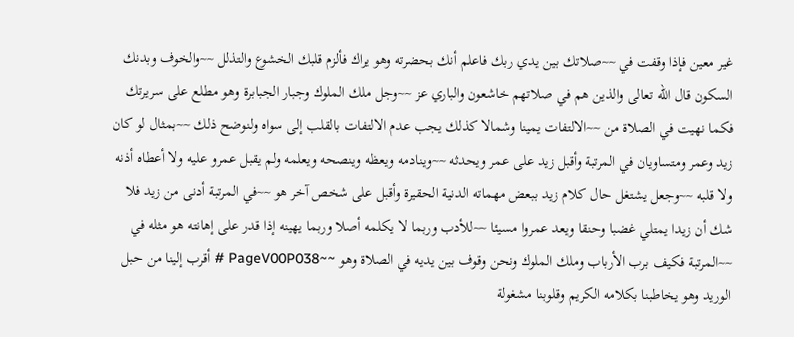غير معين فإذا وقفت في ~~صلاتك بين يدي ربك فاعلم أنك بحضرته وهو يراك فألزم قلبك الخشوع والتذلل ~~والخوف وبدنك السكون قال الله تعالى والذين هم في صلاتهم خاشعون والباري عز ~~وجل ملك الملوك وجبار الجبابرة وهو مطلع على سريرتك فكما نهيت في الصلاة من ~~الالتفات يمينا وشمالا كذلك يجب عدم الالتفات بالقلب إلى سواه ولنوضح ذلك ~~بمثال لو كان زيد وعمر ومتساويان في المرتبة وأقبل زيد على عمر ويحدثه ~~وينادمه ويعظه وينصحه ويعلمه ولم يقبل عمرو عليه ولا أعطاه أذنه ولا قلبه ~~وجعل يشتغل حال كلام زيد ببعض مهماته الدنية الحقيرة وأقبل على شخص آخر هو ~~في المرتبة أدنى من زيد فلا شك أن زيدا يمتلي غضبا وحنقا ويعد عمروا مسيئا ~~للأدب وربما لا يكلمه أصلا وربما يهينه إذا قدر على إهانته هو مثله في ~~المرتبة فكيف برب الأرباب وملك الملوك ونحن وقوف بين يديه في الصلاة وهو ~~PageV00P038 # أقرب إلينا من حبل الوريد وهو يخاطبنا بكلامه الكريم وقلوبنا مشغولة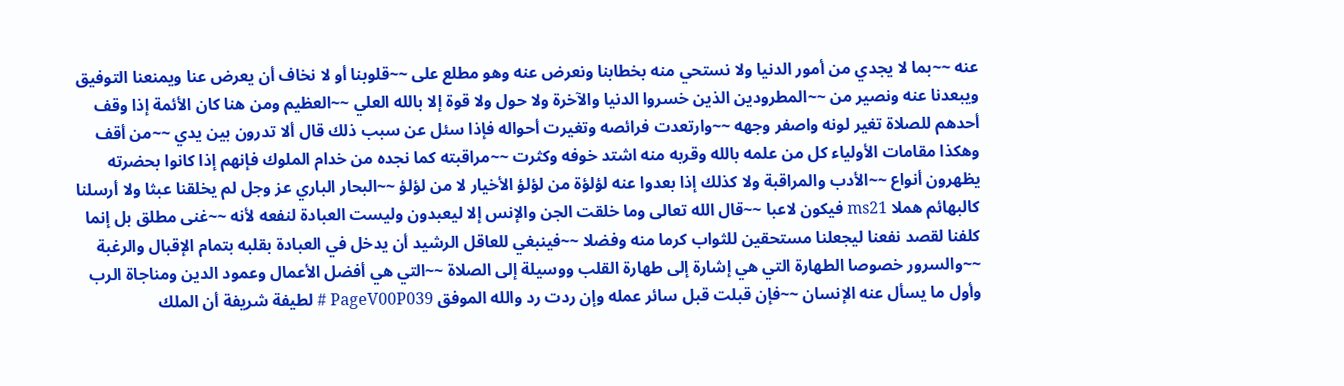عنه ~~بما لا يجدي من أمور الدنيا ولا نستحي منه بخطابنا ونعرض عنه وهو مطلع على ~~قلوبنا أو لا نخاف أن يعرض عنا ويمنعنا التوفيق ويبعدنا عنه ونصير من ~~المطرودين الذين خسروا الدنيا والآخرة ولا حول ولا قوة إلا بالله العلي ~~العظيم ومن هنا كان الأئمة إذا وقف أحدهم للصلاة تغير لونه واصفر وجهه ~~وارتعدت فرائصه وتغيرت أحواله فإذا سئل عن سبب ذلك قال ألا تدرون بين يدي ~~من أقف وهكذا مقامات الأولياء كل من علمه بالله وقربه منه اشتد خوفه وكثرت ~~مراقبته كما نجده من خدام الملوك فإنهم إذا كانوا بحضرته يظهرون أنواع ~~الأدب والمراقبة ولا كذلك إذا بعدوا عنه لؤلؤة من لؤلؤ الأخيار لا من لؤلؤ ~~البحار الباري عز وجل لم يخلقنا عبثا ولا أرسلنا كالبهائم هملا ms21 فيكون لاعبا ~~قال الله تعالى وما خلقت الجن والإنس إلا ليعبدون وليست العبادة لنفعه لأنه ~~غنى مطلق بل إنما كلفنا لقصد نفعنا ليجعلنا مستحقين للثواب كرما منه وفضلا ~~فينبغي للعاقل الرشيد أن يدخل في العبادة بقلبه بتمام الإقبال والرغبة ~~والسرور خصوصا الطهارة التي هي إشارة إلى طهارة القلب ووسيلة إلى الصلاة ~~التي هي أفضل الأعمال وعمود الدين ومناجاة الرب وأول ما يسأل عنه الإنسان ~~فإن قبلت قبل سائر عمله وإن ردت رد والله الموفق PageV00P039 # لطيفة شريفة أن الملك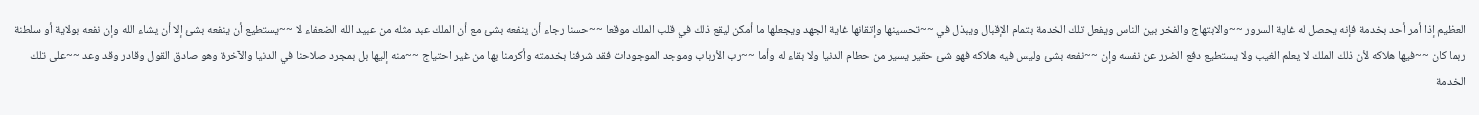العظيم إذا أمر أحد بخدمة فإنه يحصل له غاية السرور ~~والابتهاج والفخر بين الناس ويفعل تلك الخدمة بتمام الإقبال ويبذل في ~~تحسينها وإتقانها غاية الجهد ويجعلها ما أمكن ليقع ذلك في قلب الملك موقعا ~~حسنا رجاء أن ينفعه بشئ مع أن الملك عبد مثله من عبيد الله الضعفاء لا ~~يستطيع أن ينفعه بشئ إلا أن يشاء الله وإن نفعه بولاية أو سلطنة ربما كان ~~فيها هلاكه لأن ذلك الملك لا يعلم الغيب ولا يستطيع دفع الضرر عن نفسه وإن ~~نفعه بشئ وليس فيه هلاكه فهو شئ حقير يسير من حطام الدنيا ولا بقاء له وأما ~~رب الأرباب وموجد الموجودات فقد شرفنا بخدمته وأكرمنا بها من غير احتياج ~~منه إليها بل بمجرد صلاحنا في الدنيا والآخرة وهو صادق القول وقادر وقد وعد ~~على تلك الخدمة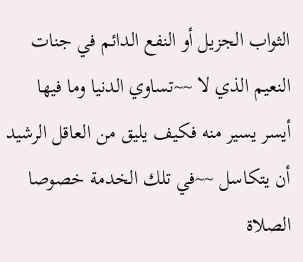الثواب الجزيل أو النفع الدائم في جنات النعيم الذي لا ~~تساوي الدنيا وما فيها أيسر يسير منه فكيف يليق من العاقل الرشيد أن يتكاسل ~~في تلك الخدمة خصوصا الصلاة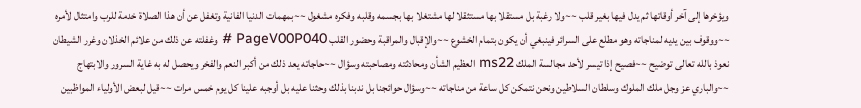ويؤخرها إلى آخر أوقاتها ثم يدل فيها بغير قلب ~~ولا رغبة بل مستقلا بها مستثقلا لها مشتغلا بها بجسمه وقلبه وفكره مشغول ~~بمهمات الدنيا الفانية وتغفل عن أن هذا الصلاة خدمة للرب وامتثال لأمره ~~ووقوف بين يديه لمناجاته وهو مطلع على السرائر فينبغي أن يكون بتمام الخشوع ~~والإقبال والمراقبة وحضور القلب PageV00P040 # وغفلته عن ذلك من علائم الخذلان وغرر الشيطان نعوذ بالله تعالى توضيح ~~فصيح إذا تيسر لأحد مجالسة الملك ms22 العظيم الشأن ومحادثته ومصاحبته وسؤال ~~حاجاته يعد ذلك من أكبر النعم والفخر ويحصل له به غاية السرور والابتهاج ~~والباري عز وجل ملك الملوك وسلطان السلاطين ونحن نتمكن كل ساعة من مناجاته ~~وسؤال حوائجنا بل ندبنا بذلك وحثنا عليه بل أوجبه علينا كل يوم خمس مرات ~~قيل لبعض الأولياء المواظبين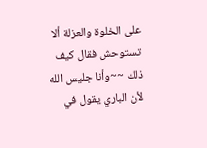على الخلوة والعزلة ألا تستوحش فقال كيف ذلك ~~وأنا جليس الله لأن الباري يقول في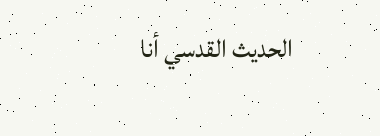الحديث القدسي أنا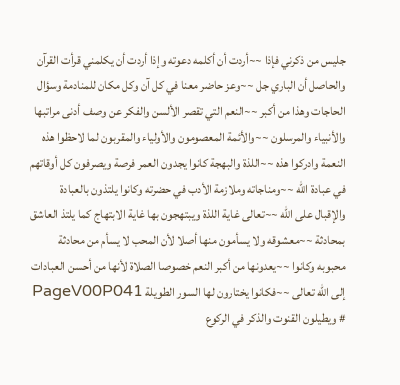جليس من ذكرني فإذا ~~أردت أن أكلمه دعوته وإذا أردت أن يكلمني قرأت القرآن والحاصل أن الباري جل ~~وعز حاضر معنا في كل آن وكل مكان للمنادمة وسؤال الحاجات وهذا من أكبر ~~النعم التي تقصر الألسن والفكر عن وصف أدنى مراتبها والأنبياء والمرسلون ~~والأئمة المعصومون والأولياء والمقربون لما لاحظوا هذه النعمة وادركوا هذه ~~اللذة والبهجة كانوا يجدون العمر فرصة ويصرفون كل أوقاتهم في عبادة الله ~~ومناجاته وملازمة الأدب في حضرته وكانوا يلتذون بالعبادة والإقبال على الله ~~تعالى غاية اللذة ويبتهجون بها غاية الابتهاج كما يلتذ العاشق بمحادثة ~~معشوقه ولا يسأمون منها أصلا لأن المحب لا يسأم من محادثة محبوبه وكانوا ~~يعدونها من أكبر النعم خصوصا الصلاة لأنها من أحسن العبادات إلى الله تعالى ~~فكانوا يختارون لها السور الطويلة PageV00P041 # ويطيلون القنوت والذكر في الركوع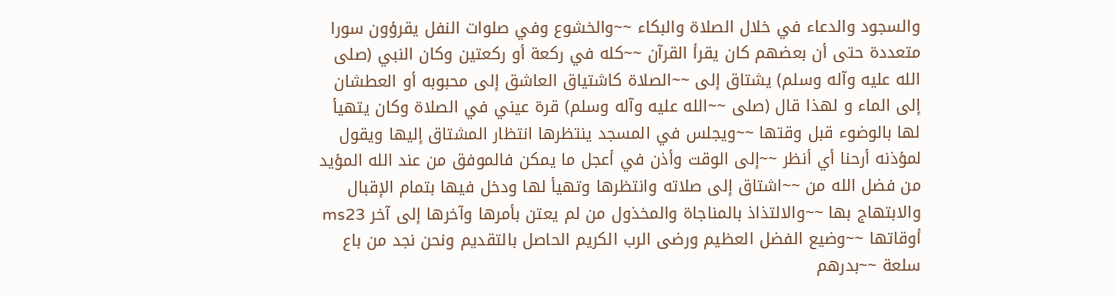والسجود والدعاء في خلال الصلاة والبكاء ~~والخشوع وفي صلوات النفل يقرؤون سورا متعددة حتى أن بعضهم كان يقرأ القرآن ~~كله في ركعة أو ركعتين وكان النبي (صلى الله عليه وآله وسلم) يشتاق إلى ~~الصلاة كاشتياق العاشق إلى محبوبه أو العطشان إلى الماء و لهذا قال (صلى ~~الله عليه وآله وسلم) قرة عيني في الصلاة وكان يتهيأ لها بالوضوء قبل وقتها ~~ويجلس في المسجد ينتظرها انتظار المشتاق إليها ويقول لمؤذنه أرحنا أي أنظر ~~إلى الوقت وأذن في أعجل ما يمكن فالموفق من عند الله المؤيد من فضل الله من ~~اشتاق إلى صلاته وانتظرها وتهيأ لها ودخل فيها بتمام الإقبال والابتهاج بها ~~والالتذاذ بالمناجاة والمخذول من لم يعتن بأمرها وآخرها إلى آخر ms23 أوقاتها ~~وضيع الفضل العظيم ورضى الرب الكريم الحاصل بالتقديم ونحن نجد من باع سلعة ~~بدرهم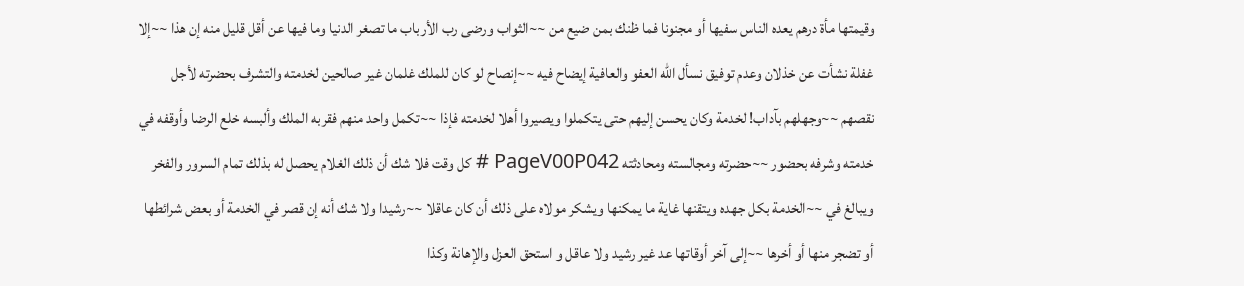وقيمتها مأة درهم يعده الناس سفيها أو مجنونا فما ظنك بمن ضيع من ~~الثواب ورضى رب الأرباب ما تصغر الدنيا وما فيها عن أقل قليل منه إن هذا ~~إلا غفلة نشأت عن خذلان وعدم توفيق نسأل الله العفو والعافية إيضاح فيه ~~إنصاح لو كان للملك غلمان غير صالحين لخدمته والتشرف بحضرته لأجل نقصهم ~~وجهلهم بآداب! لخدمة وكان يحسن إليهم حتى يتكملوا ويصيروا أهلا لخدمته فإذا ~~تكمل واحد منهم فقربه الملك وألبسه خلع الرضا وأوقفه في خدمته وشرفه بحضور ~~حضرته ومجالسته ومحادثته PageV00P042 # كل وقت فلا شك أن ذلك الغلام يحصل له بذلك تمام السرور والفخر ويبالغ في ~~الخدمة بكل جهده ويتقنها غاية ما يمكنها ويشكر مولاه على ذلك أن كان عاقلا ~~رشيدا ولا شك أنه إن قصر في الخدمة أو بعض شرائطها أو تضجر منها أو أخرها ~~إلى آخر أوقاتها عد غير رشيد ولا عاقل و استحق العزل والإهانة وكذا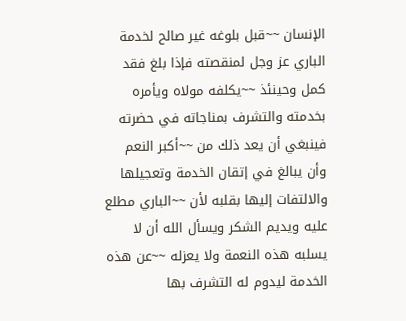الإنسان ~~قبل بلوغه غير صالح لخدمة الباري عز وجل لمنقصته فإذا بلغ فقد كمل وحينئذ ~~يكلفه مولاه ويأمره بخدمته والتشرف بمناجاته في حضرته فينبغي أن يعد ذلك من ~~أكبر النعم وأن يبالغ في إتقان الخدمة وتعجيلها والالتفات إليها بقلبه لأن ~~الباري مطلع عليه ويديم الشكر ويسأل الله أن لا يسلبه هذه النعمة ولا يعزله ~~عن هذه الخدمة ليدوم له التشرف بها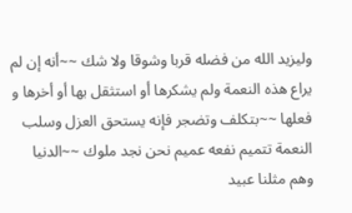وليزيد الله من فضله قربا وشوقا ولا شك ~~أنه إن لم يراع هذه النعمة ولم يشكرها أو استثقل بها أو أخرها و فعلها ~~بتكلف وتضجر فإنه يستحق العزل وسلب النعمة تتميم نفعه عميم نحن نجد ملوك ~~الدنيا وهم مثلنا عبيد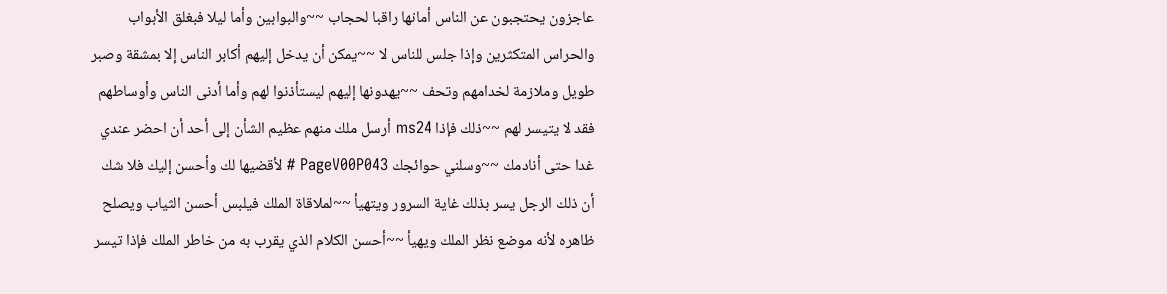عاجزون يحتجبون عن الناس أمانها راقبا لحجاب ~~والبوابين وأما ليلا فبغلق الأبواب والحراس المتكثرين وإذا جلس للناس لا ~~يمكن أن يدخل إليهم أكابر الناس إلا بمشقة وصبر طويل وملازمة لخدامهم وتحف ~~يهدونها إليهم ليستأذنوا لهم وأما أدنى الناس وأوساطهم فقد لا يتيسر لهم ~~ذلك فإذا ms24 أرسل ملك منهم عظيم الشأن إلى أحد أن احضر عندي غدا حتى أنادمك ~~وسلني حوائجك PageV00P043 # لأقضيها لك وأحسن إليك فلا شك أن ذلك الرجل يسر بذلك غاية السرور ويتهيأ ~~لملاقاة الملك فيلبس أحسن الثياب ويصلح ظاهره لأنه موضع نظر الملك ويهيأ ~~أحسن الكلام الذي يقرب به من خاطر الملك فإذا تيسر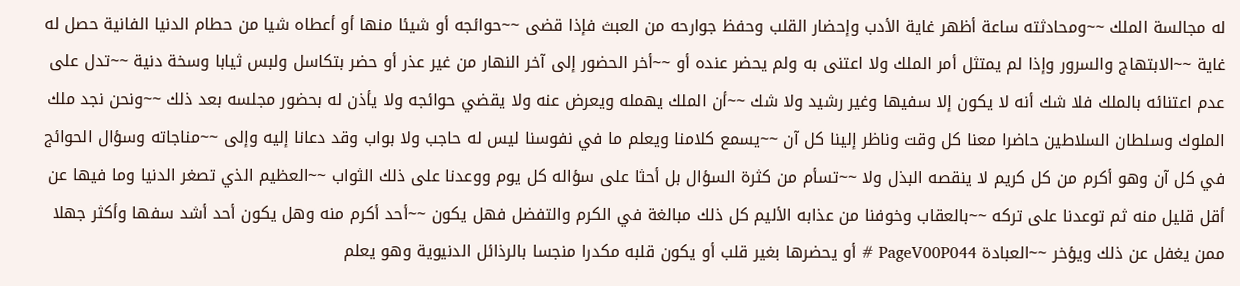له مجالسة الملك ~~ومحادثته ساعة أظهر غاية الأدب وإحضار القلب وحفظ جوارحه من العبث فإذا قضى ~~حوائجه أو شيئا منها أو أعطاه شيا من حطام الدنيا الفانية حصل له غاية ~~الابتهاج والسرور وإذا لم يمتثل أمر الملك ولا اعتنى به ولم يحضر عنده أو ~~أخر الحضور إلى آخر النهار من غير عذر أو حضر بتكاسل ولبس ثيابا وسخة دنية ~~تدل على عدم اعتنائه بالملك فلا شك أنه لا يكون إلا سفيها وغير رشيد ولا شك ~~أن الملك يهمله ويعرض عنه ولا يقضي حوائجه ولا يأذن له بحضور مجلسه بعد ذلك ~~ونحن نجد ملك الملوك وسلطان السلاطين حاضرا معنا كل وقت وناظر إلينا كل آن ~~يسمع كلامنا ويعلم ما في نفوسنا ليس له حاجب ولا بواب وقد دعانا إليه وإلى ~~مناجاته وسؤال الحوائج في كل آن وهو أكرم من كل كريم لا ينقصه البذل ولا ~~تسأم من كثرة السؤال بل أحثا على سؤاله كل يوم ووعدنا على ذلك الثواب ~~العظيم الذي تصغر الدنيا وما فيها عن أقل قليل منه ثم توعدنا على تركه ~~بالعقاب وخوفنا من عذابه الأليم كل ذلك مبالغة في الكرم والتفضل فهل يكون ~~أحد أكرم منه وهل يكون أحد أشد سفها وأكثر جهلا ممن يغفل عن ذلك ويؤخر ~~العبادة PageV00P044 # أو يحضرها بغير قلب أو يكون قلبه مكدرا منجسا بالرذائل الدنيوية وهو يعلم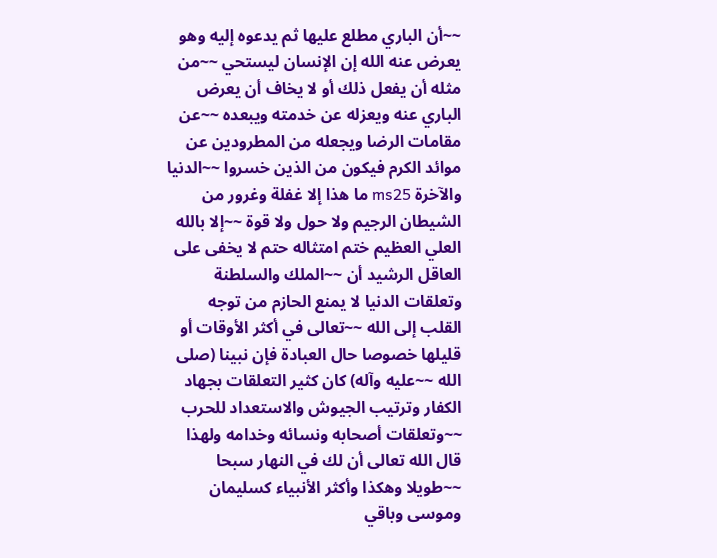~~أن الباري مطلع عليها ثم يدعوه إليه وهو يعرض عنه الله إن الإنسان ليستحي ~~من مثله أن يفعل ذلك أو لا يخاف أن يعرض الباري عنه ويعزله عن خدمته ويبعده ~~عن مقامات الرضا ويجعله من المطرودين عن موائد الكرم فيكون من الذين خسروا ~~الدنيا والآخرة ms25 ما هذا إلا غفلة وغرور من الشيطان الرجيم ولا حول ولا قوة ~~إلا بالله العلي العظيم ختم امتثاله حتم لا يخفى على العاقل الرشيد أن ~~الملك والسلطنة وتعلقات الدنيا لا يمنع الحازم من توجه القلب إلى الله ~~تعالى في أكثر الأوقات أو قليلها خصوصا حال العبادة فإن نبينا (صلى الله ~~عليه وآله) كان كثير التعلقات بجهاد الكفار وترتيب الجيوش والاستعداد للحرب ~~وتعلقات أصحابه ونسائه وخدامه ولهذا قال الله تعالى أن لك في النهار سبحا ~~طويلا وهكذا وأكثر الأنبياء كسليمان وموسى وباقي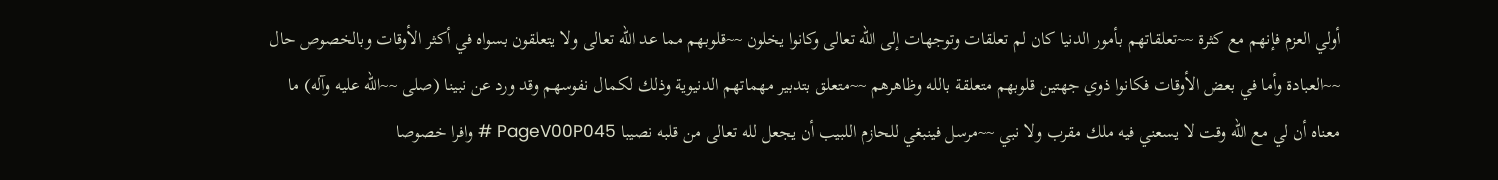أولي العزم فإنهم مع كثرة ~~تعلقاتهم بأمور الدنيا كان لم تعلقات وتوجهات إلى الله تعالى وكانوا يخلون ~~قلوبهم مما عد الله تعالى ولا يتعلقون بسواه في أكثر الأوقات وبالخصوص حال ~~العبادة وأما في بعض الأوقات فكانوا ذوي جهتين قلوبهم متعلقة بالله وظاهرهم ~~متعلق بتدبير مهماتهم الدنيوية وذلك لكمال نفوسهم وقد ورد عن نبينا (صلى ~~الله عليه وآله) ما معناه أن لي مع الله وقت لا يسعني فيه ملك مقرب ولا نبي ~~مرسل فينبغي للحازم اللبيب أن يجعل لله تعالى من قلبه نصيبا PageV00P045 # وافرا خصوصا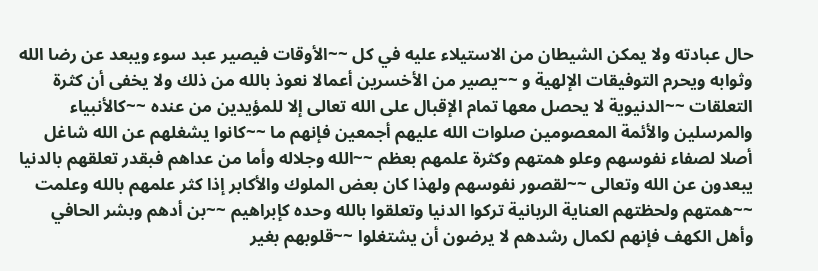حال عبادته ولا يمكن الشيطان من الاستيلاء عليه في كل ~~الأوقات فيصير عبد سوء ويبعد عن رضا الله وثوابه ويحرم التوفيقات الإلهية و ~~يصير من الأخسرين أعمالا نعوذ بالله من ذلك ولا يخفى أن كثرة التعلقات ~~الدنيوية لا يحصل معها تمام الإقبال على الله تعالى إلا للمؤيدين من عنده ~~كالأنبياء والمرسلين والأئمة المعصومين صلوات الله عليهم أجمعين فإنهم ما ~~كانوا يشغلهم عن الله شاغل أصلا لصفاء نفوسهم وعلو همتهم وكثرة علمهم بعظم ~~الله وجلاله وأما من عداهم فبقدر تعلقهم بالدنيا يبعدون عن الله وتعالى ~~لقصور نفوسهم ولهذا كان بعض الملوك والأكابر إذا كثر علمهم بالله وعلمت ~~همتهم ولحظتهم العناية الربانية تركوا الدنيا وتعلقوا بالله وحده كإبراهيم ~~بن أدهم وبشر الحافي وأهل الكهف فإنهم لكمال رشدهم لا يرضون أن يشتغلوا ~~قلوبهم بغير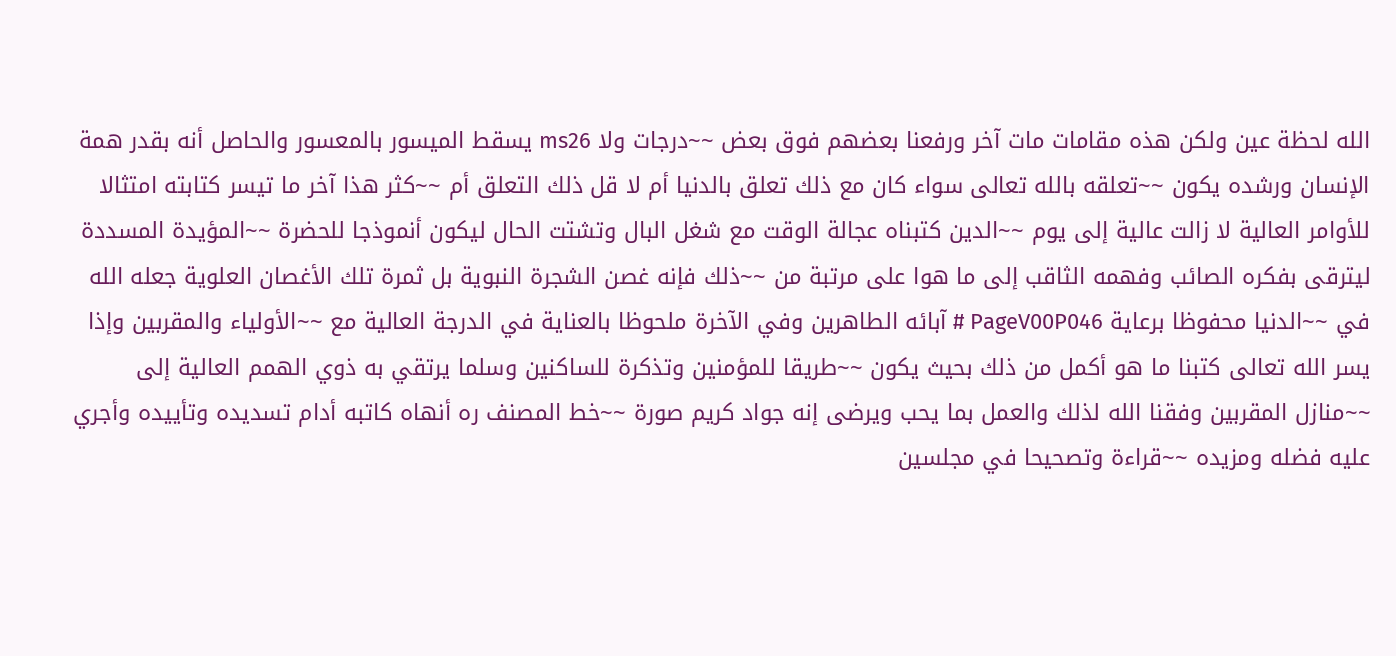الله لحظة عين ولكن هذه مقامات مات آخر ورفعنا بعضهم فوق بعض ~~درجات ولا ms26 يسقط الميسور بالمعسور والحاصل أنه بقدر همة الإنسان ورشده يكون ~~تعلقه بالله تعالى سواء كان مع ذلك تعلق بالدنيا أم لا قل ذلك التعلق أم ~~كثر هذا آخر ما تيسر كتابته امتثالا للأوامر العالية لا زالت عالية إلى يوم ~~الدين كتبناه عجالة الوقت مع شغل البال وتشتت الحال ليكون أنموذجا للحضرة ~~المؤيدة المسددة ليترقى بفكره الصائب وفهمه الثاقب إلى ما هوا على مرتبة من ~~ذلك فإنه غصن الشجرة النبوية بل ثمرة تلك الأغصان العلوية جعله الله في ~~الدنيا محفوظا برعاية PageV00P046 # آبائه الطاهرين وفي الآخرة ملحوظا بالعناية في الدرجة العالية مع ~~الأولياء والمقربين وإذا يسر الله تعالى كتبنا ما هو أكمل من ذلك بحيث يكون ~~طريقا للمؤمنين وتذكرة للساكنين وسلما يرتقي به ذوي الهمم العالية إلى ~~منازل المقربين وفقنا الله لذلك والعمل بما يحب ويرضى إنه جواد كريم صورة ~~خط المصنف ره أنهاه كاتبه أدام تسديده وتأييده وأجري عليه فضله ومزيده ~~قراءة وتصحيحا في مجلسين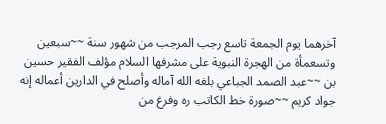آخرهما يوم الجمعة تاسع رجب المرجب من شهور سنة ~~سبعين وتسعمأة من الهجرة النبوية على مشرفها السلام مؤلف الفقير حسين بن ~~عبد الصمد الجباعي بلغه الله آماله وأصلح في الدارين أعماله إنه جواد كريم ~~صورة خط الكاتب ره وفرغ من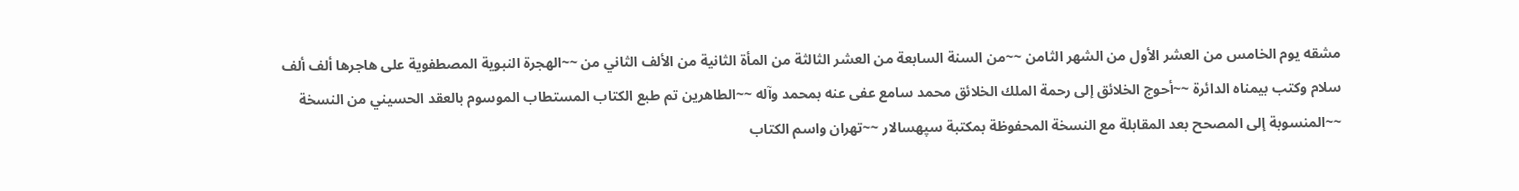مشقه يوم الخامس من العشر الأول من الشهر الثامن ~~من السنة السابعة من العشر الثالثة من المأة الثانية من الألف الثاني من ~~الهجرة النبوية المصطفوية على هاجرها ألف ألف سلام وكتب بيمناه الدائرة ~~أحوج الخلائق إلى رحمة الملك الخلائق محمد سامع عفى عنه بمحمد وآله ~~الطاهرين تم طبع الكتاب المستطاب الموسوم بالعقد الحسيني من النسخة ~~المنسوبة إلى المصحح بعد المقابلة مع النسخة المحفوظة بمكتبة سپهسالار ~~تهران واسم الكتاب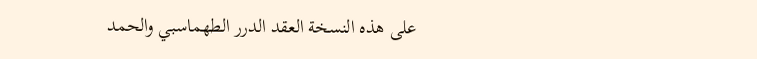على هذه النسخة العقد الدرر الطهماسبي والحمد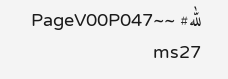لله# ~~PageV00P047 ms27